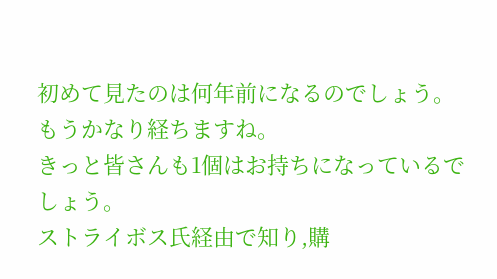初めて見たのは何年前になるのでしょう。もうかなり経ちますね。
きっと皆さんも1個はお持ちになっているでしょう。
ストライボス氏経由で知り,購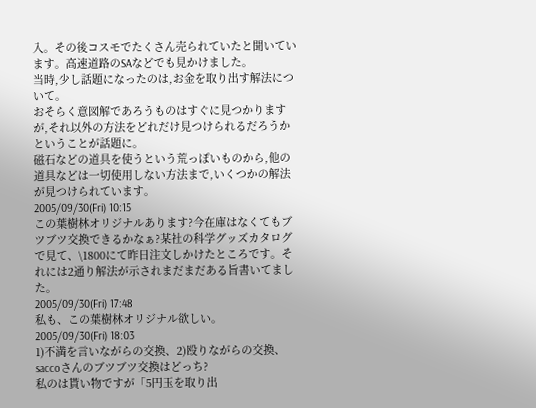入。その後コスモでたくさん売られていたと聞いています。高速道路のSAなどでも見かけました。
当時,少し話題になったのは,お金を取り出す解法について。
おそらく意図解であろうものはすぐに見つかりますが,それ以外の方法をどれだけ見つけられるだろうかということが話題に。
磁石などの道具を使うという荒っぽいものから,他の道具などは一切使用しない方法まで,いくつかの解法が見つけられています。
2005/09/30(Fri) 10:15
この葉樹林オリジナルあります?今在庫はなくてもブツブツ交換できるかなぁ?某社の科学グッズカタログで見て、\1800にて昨日注文しかけたところです。それには2通り解法が示されまだまだある旨書いてました。
2005/09/30(Fri) 17:48
私も、この葉樹林オリジナル欲しい。
2005/09/30(Fri) 18:03
1)不満を言いながらの交換、2)殴りながらの交換、saccoさんのブツブツ交換はどっち?
私のは貰い物ですが「5円玉を取り出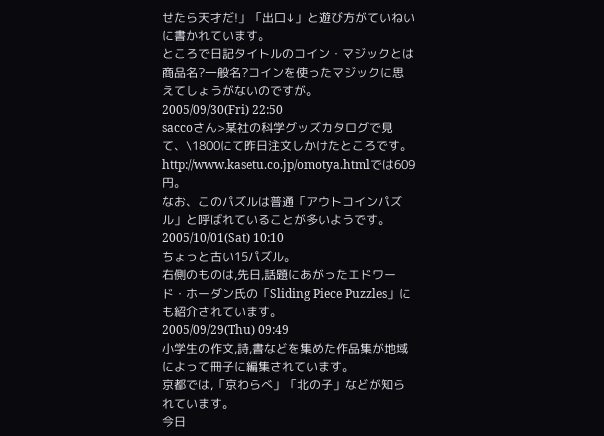せたら天才だ!」「出口↓」と遊び方がていねいに書かれています。
ところで日記タイトルのコイン・マジックとは商品名?一般名?コインを使ったマジックに思えてしょうがないのですが。
2005/09/30(Fri) 22:50
saccoさん>某社の科学グッズカタログで見て、\1800にて昨日注文しかけたところです。
http://www.kasetu.co.jp/omotya.htmlでは609円。
なお、このパズルは普通「アウトコインパズル」と呼ばれていることが多いようです。
2005/10/01(Sat) 10:10
ちょっと古い15パズル。
右側のものは,先日,話題にあがったエドワード・ホーダン氏の「Sliding Piece Puzzles」にも紹介されています。
2005/09/29(Thu) 09:49
小学生の作文,詩,書などを集めた作品集が地域によって冊子に編集されています。
京都では,「京わらべ」「北の子」などが知られています。
今日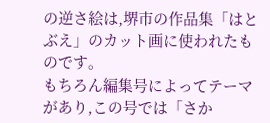の逆さ絵は,堺市の作品集「はとぶえ」のカット画に使われたものです。
もちろん編集号によってテーマがあり,この号では「さか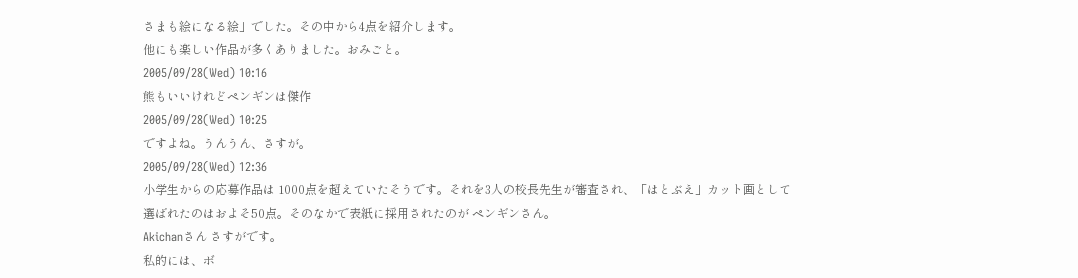さまも絵になる絵」でした。その中から4点を紹介します。
他にも楽しい作品が多くありました。おみごと。
2005/09/28(Wed) 10:16
熊もいいけれどペンギンは傑作
2005/09/28(Wed) 10:25
ですよね。うんうん、さすが。
2005/09/28(Wed) 12:36
小学生からの応募作品は 1000点を超えていたそうです。それを3人の校長先生が審査され、「はとぶえ」カット画として選ばれたのはおよそ50点。そのなかで表紙に採用されたのが ペンギンさん。
Akichanさん さすがです。
私的には、ボ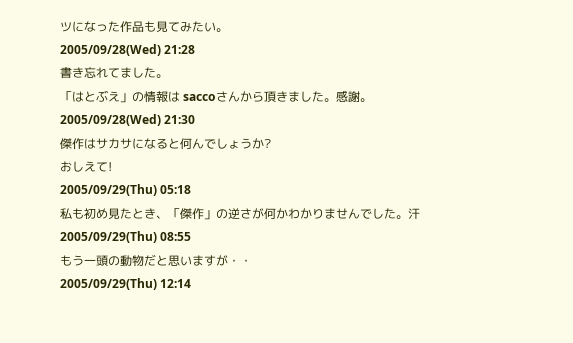ツになった作品も見てみたい。
2005/09/28(Wed) 21:28
書き忘れてました。
「はとぶえ」の情報は saccoさんから頂きました。感謝。
2005/09/28(Wed) 21:30
傑作はサカサになると何んでしょうか?
おしえて!
2005/09/29(Thu) 05:18
私も初め見たとき、「傑作」の逆さが何かわかりませんでした。汗
2005/09/29(Thu) 08:55
もう一頭の動物だと思いますが・・
2005/09/29(Thu) 12:14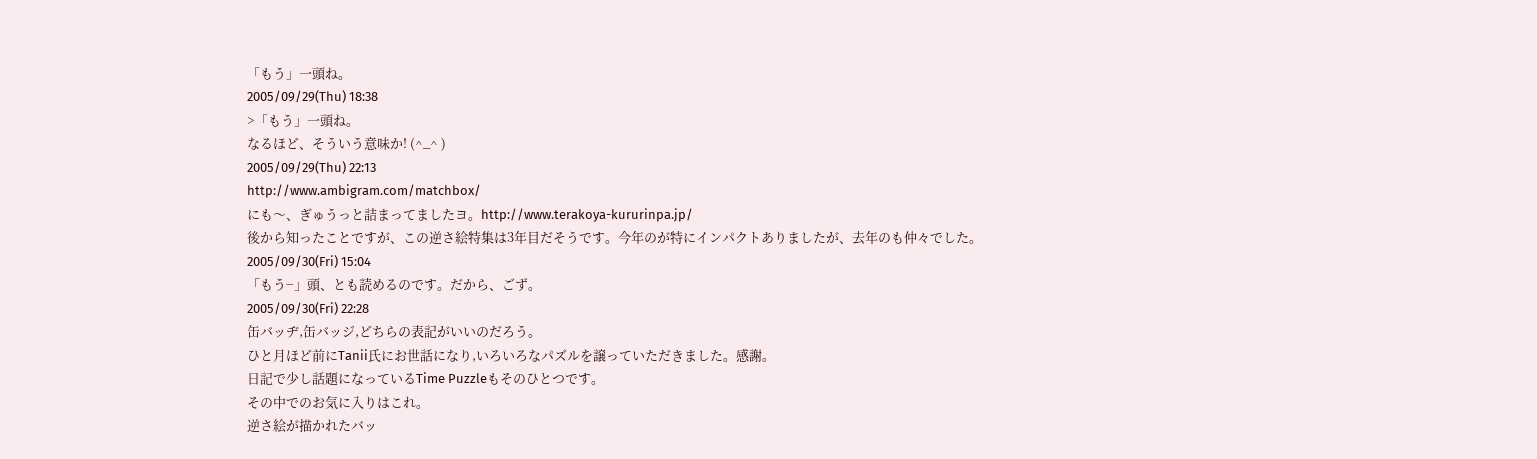「もう」一頭ね。
2005/09/29(Thu) 18:38
>「もう」一頭ね。
なるほど、そういう意味か! (^_^ )
2005/09/29(Thu) 22:13
http://www.ambigram.com/matchbox/
にも〜、ぎゅうっと詰まってましたヨ。http://www.terakoya-kururinpa.jp/
後から知ったことですが、この逆さ絵特集は3年目だそうです。今年のが特にインパクトありましたが、去年のも仲々でした。
2005/09/30(Fri) 15:04
「もう−」頭、とも読めるのです。だから、ごず。
2005/09/30(Fri) 22:28
缶バッヂ,缶バッジ,どちらの表記がいいのだろう。
ひと月ほど前にTanii氏にお世話になり,いろいろなパズルを譲っていただきました。感謝。
日記で少し話題になっているTime Puzzleもそのひとつです。
その中でのお気に入りはこれ。
逆さ絵が描かれたバッ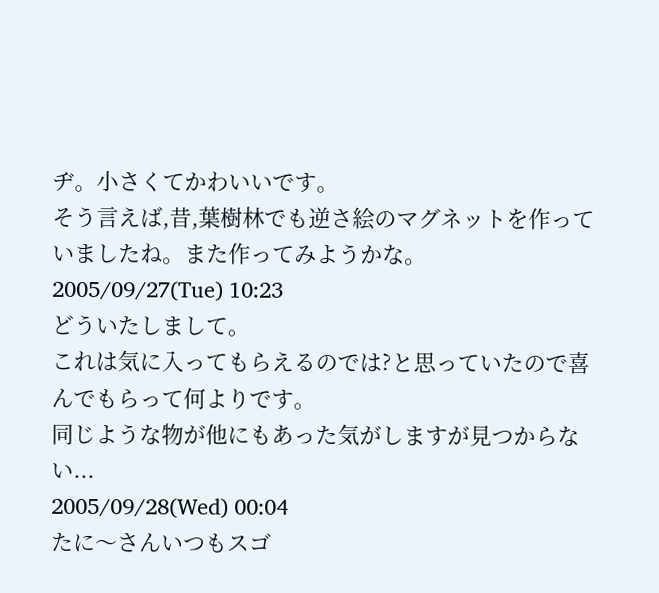ヂ。小さくてかわいいです。
そう言えば,昔,葉樹林でも逆さ絵のマグネットを作っていましたね。また作ってみようかな。
2005/09/27(Tue) 10:23
どういたしまして。
これは気に入ってもらえるのでは?と思っていたので喜んでもらって何よりです。
同じような物が他にもあった気がしますが見つからない...
2005/09/28(Wed) 00:04
たに〜さんいつもスゴ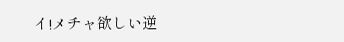イ!メチャ欲しい逆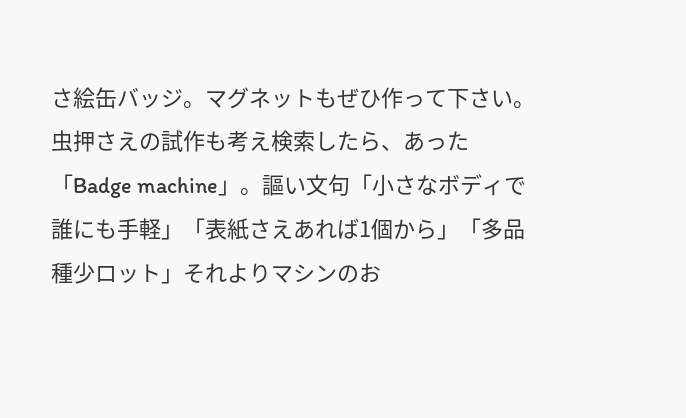さ絵缶バッジ。マグネットもぜひ作って下さい。虫押さえの試作も考え検索したら、あった「Badge machine」。謳い文句「小さなボディで誰にも手軽」「表紙さえあれば1個から」「多品種少ロット」それよりマシンのお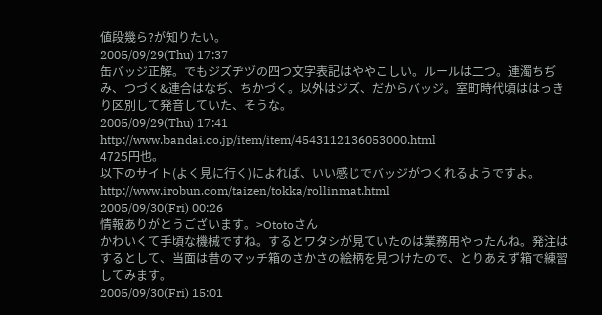値段幾ら?が知りたい。
2005/09/29(Thu) 17:37
缶バッジ正解。でもジズヂヅの四つ文字表記はややこしい。ルールは二つ。連濁ちぢみ、つづく&連合はなぢ、ちかづく。以外はジズ、だからバッジ。室町時代頃ははっきり区別して発音していた、そうな。
2005/09/29(Thu) 17:41
http://www.bandai.co.jp/item/item/4543112136053000.html
4725円也。
以下のサイト(よく見に行く)によれば、いい感じでバッジがつくれるようですよ。
http://www.irobun.com/taizen/tokka/rollinmat.html
2005/09/30(Fri) 00:26
情報ありがとうございます。>Ototoさん
かわいくて手頃な機械ですね。するとワタシが見ていたのは業務用やったんね。発注はするとして、当面は昔のマッチ箱のさかさの絵柄を見つけたので、とりあえず箱で練習してみます。
2005/09/30(Fri) 15:01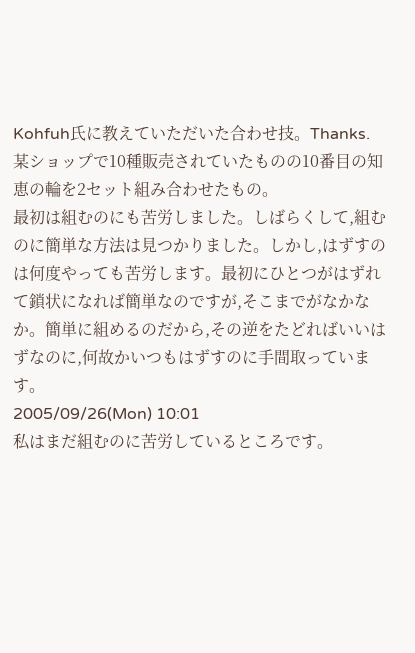Kohfuh氏に教えていただいた合わせ技。Thanks.
某ショップで10種販売されていたものの10番目の知恵の輪を2セット組み合わせたもの。
最初は組むのにも苦労しました。しばらくして,組むのに簡単な方法は見つかりました。しかし,はずすのは何度やっても苦労します。最初にひとつがはずれて鎖状になれば簡単なのですが,そこまでがなかなか。簡単に組めるのだから,その逆をたどればいいはずなのに,何故かいつもはずすのに手間取っています。
2005/09/26(Mon) 10:01
私はまだ組むのに苦労しているところです。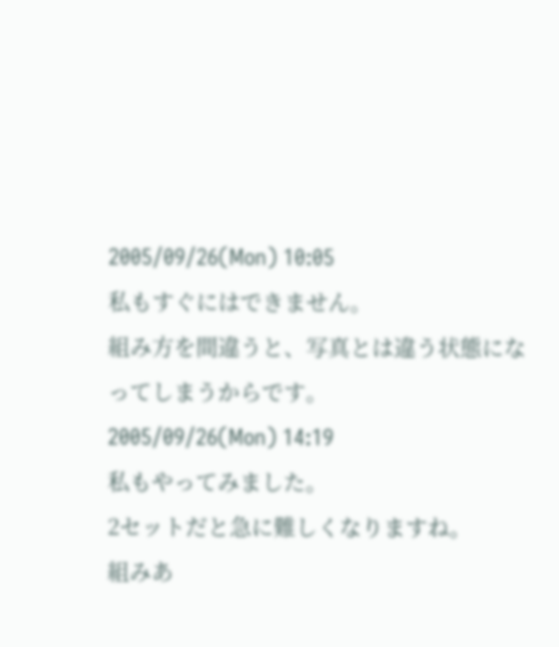2005/09/26(Mon) 10:05
私もすぐにはできません。
組み方を間違うと、写真とは違う状態になってしまうからです。
2005/09/26(Mon) 14:19
私もやってみました。
2セットだと急に難しくなりますね。
組みあ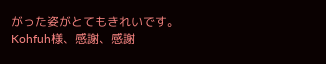がった姿がとてもきれいです。
Kohfuh様、感謝、感謝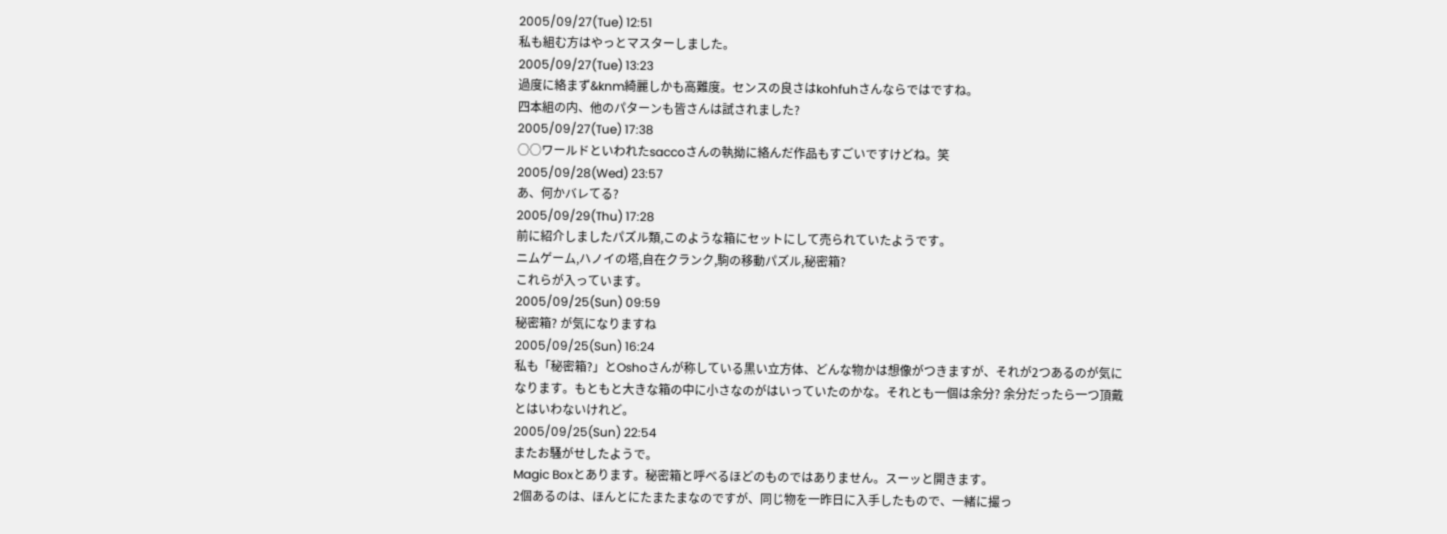2005/09/27(Tue) 12:51
私も組む方はやっとマスターしました。
2005/09/27(Tue) 13:23
過度に絡まず&knm綺麗しかも高難度。センスの良さはkohfuhさんならではですね。
四本組の内、他のパターンも皆さんは試されました?
2005/09/27(Tue) 17:38
○○ワールドといわれたsaccoさんの執拗に絡んだ作品もすごいですけどね。笑
2005/09/28(Wed) 23:57
あ、何かバレてる?
2005/09/29(Thu) 17:28
前に紹介しましたパズル類,このような箱にセットにして売られていたようです。
ニムゲーム,ハノイの塔,自在クランク,駒の移動パズル,秘密箱?
これらが入っています。
2005/09/25(Sun) 09:59
秘密箱? が気になりますね
2005/09/25(Sun) 16:24
私も「秘密箱?」とOshoさんが称している黒い立方体、どんな物かは想像がつきますが、それが2つあるのが気になります。もともと大きな箱の中に小さなのがはいっていたのかな。それとも一個は余分? 余分だったら一つ頂戴とはいわないけれど。
2005/09/25(Sun) 22:54
またお騒がせしたようで。
Magic Boxとあります。秘密箱と呼べるほどのものではありません。スーッと開きます。
2個あるのは、ほんとにたまたまなのですが、同じ物を一昨日に入手したもので、一緒に撮っ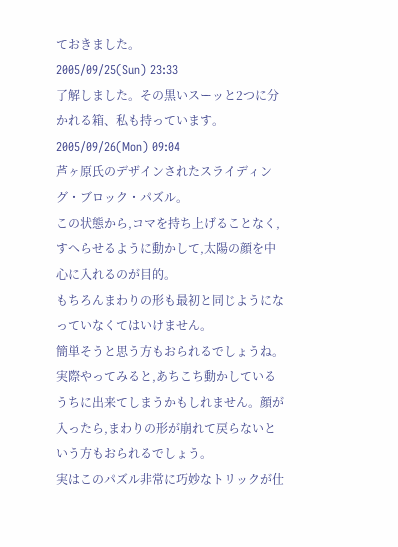ておきました。
2005/09/25(Sun) 23:33
了解しました。その黒いスーッと2つに分かれる箱、私も持っています。
2005/09/26(Mon) 09:04
芦ヶ原氏のデザインされたスライディング・ブロック・パズル。
この状態から,コマを持ち上げることなく,すへらせるように動かして,太陽の顔を中心に入れるのが目的。
もちろんまわりの形も最初と同じようになっていなくてはいけません。
簡単そうと思う方もおられるでしょうね。実際やってみると,あちこち動かしているうちに出来てしまうかもしれません。顔が入ったら,まわりの形が崩れて戻らないという方もおられるでしょう。
実はこのパズル非常に巧妙なトリックが仕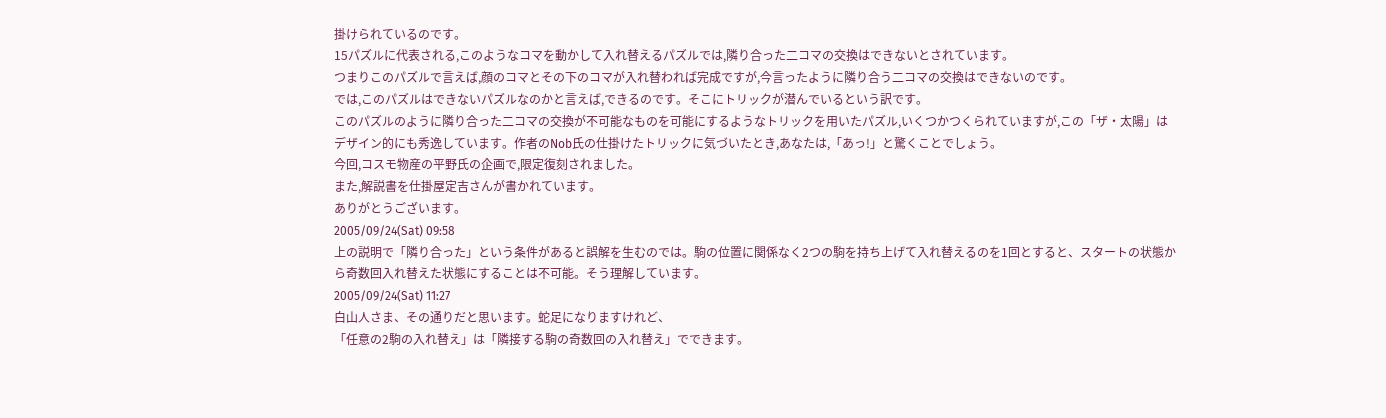掛けられているのです。
15パズルに代表される,このようなコマを動かして入れ替えるパズルでは,隣り合った二コマの交換はできないとされています。
つまりこのパズルで言えば,顔のコマとその下のコマが入れ替われば完成ですが,今言ったように隣り合う二コマの交換はできないのです。
では,このパズルはできないパズルなのかと言えば,できるのです。そこにトリックが潜んでいるという訳です。
このパズルのように隣り合った二コマの交換が不可能なものを可能にするようなトリックを用いたパズル,いくつかつくられていますが,この「ザ・太陽」はデザイン的にも秀逸しています。作者のNob氏の仕掛けたトリックに気づいたとき,あなたは,「あっ!」と驚くことでしょう。
今回,コスモ物産の平野氏の企画で,限定復刻されました。
また,解説書を仕掛屋定吉さんが書かれています。
ありがとうございます。
2005/09/24(Sat) 09:58
上の説明で「隣り合った」という条件があると誤解を生むのでは。駒の位置に関係なく2つの駒を持ち上げて入れ替えるのを1回とすると、スタートの状態から奇数回入れ替えた状態にすることは不可能。そう理解しています。
2005/09/24(Sat) 11:27
白山人さま、その通りだと思います。蛇足になりますけれど、
「任意の2駒の入れ替え」は「隣接する駒の奇数回の入れ替え」でできます。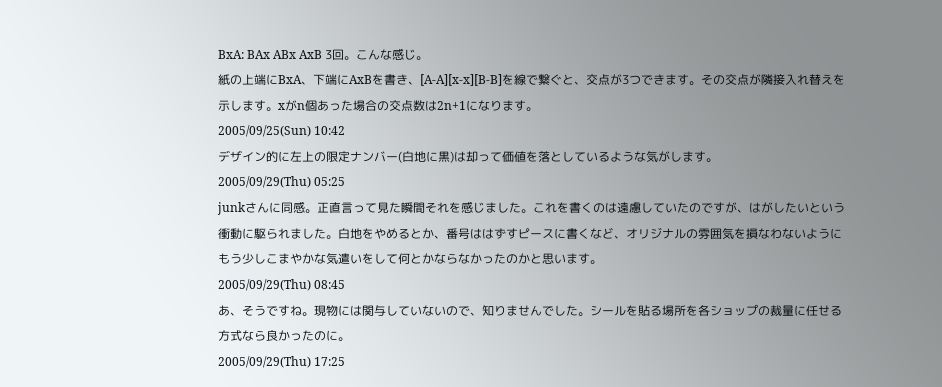BxA: BAx ABx AxB 3回。こんな感じ。
紙の上端にBxA、下端にAxBを書き、[A‐A][x‐x][B‐B]を線で繋ぐと、交点が3つできます。その交点が隣接入れ替えを示します。xがn個あった場合の交点数は2n+1になります。
2005/09/25(Sun) 10:42
デザイン的に左上の限定ナンバー(白地に黒)は却って価値を落としているような気がします。
2005/09/29(Thu) 05:25
junkさんに同感。正直言って見た瞬間それを感じました。これを書くのは遠慮していたのですが、はがしたいという衝動に駆られました。白地をやめるとか、番号ははずすピースに書くなど、オリジナルの雰囲気を損なわないようにもう少しこまやかな気遣いをして何とかならなかったのかと思います。
2005/09/29(Thu) 08:45
あ、そうですね。現物には関与していないので、知りませんでした。シールを貼る場所を各ショップの裁量に任せる方式なら良かったのに。
2005/09/29(Thu) 17:25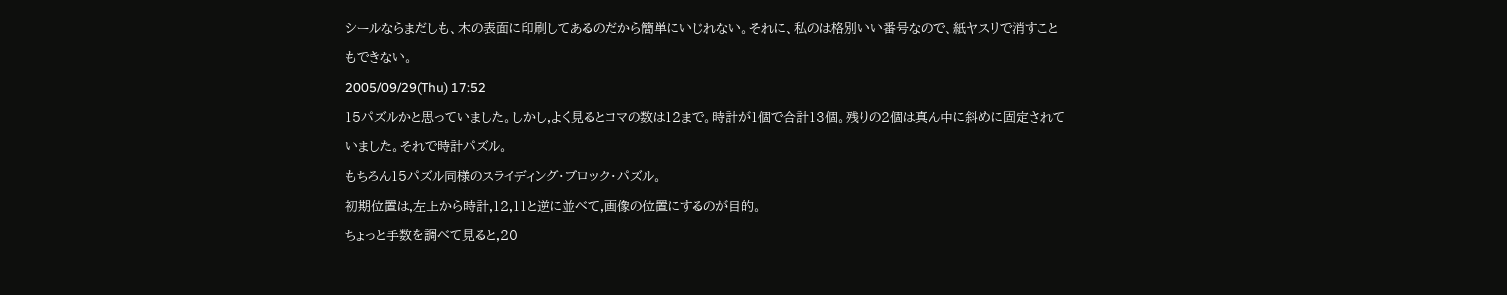シールならまだしも、木の表面に印刷してあるのだから簡単にいじれない。それに、私のは格別いい番号なので、紙ヤスリで消すこともできない。
2005/09/29(Thu) 17:52
15パズルかと思っていました。しかし,よく見るとコマの数は12まで。時計が1個で合計13個。残りの2個は真ん中に斜めに固定されていました。それで時計パズル。
もちろん15パズル同様のスライディング・ブロック・パズル。
初期位置は,左上から時計,12,11と逆に並べて,画像の位置にするのが目的。
ちょっと手数を調べて見ると,20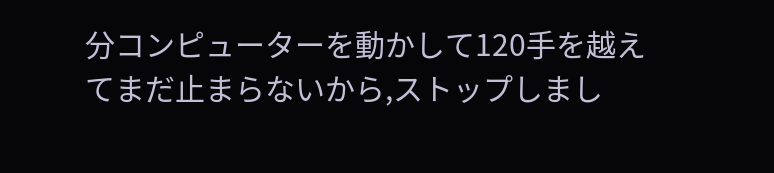分コンピューターを動かして120手を越えてまだ止まらないから,ストップしまし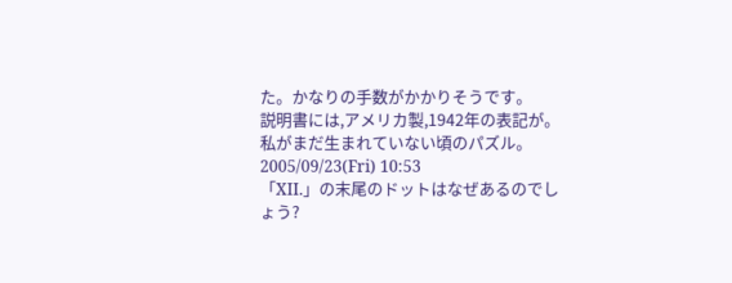た。かなりの手数がかかりそうです。
説明書には,アメリカ製,1942年の表記が。
私がまだ生まれていない頃のパズル。
2005/09/23(Fri) 10:53
「XII.」の末尾のドットはなぜあるのでしょう?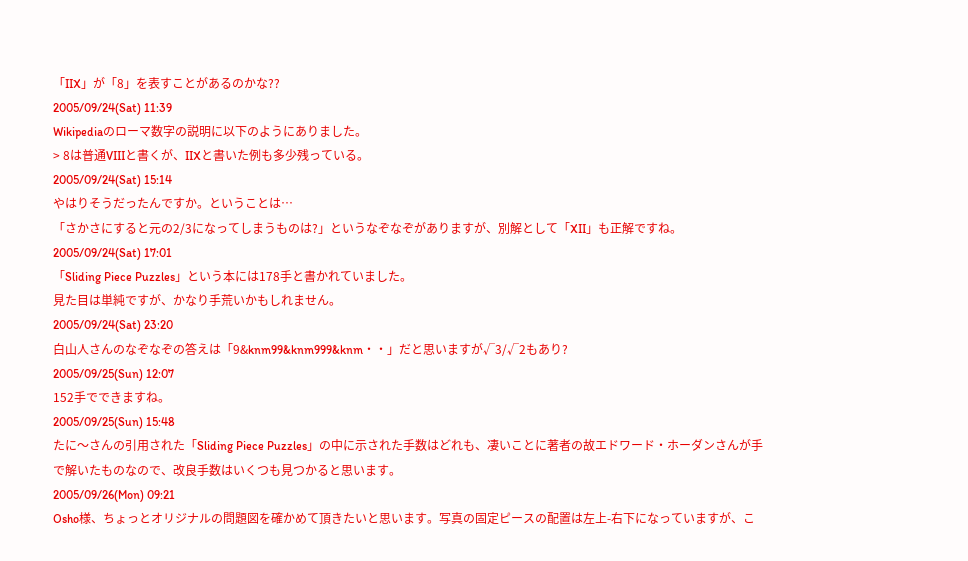「IIX」が「8」を表すことがあるのかな??
2005/09/24(Sat) 11:39
Wikipediaのローマ数字の説明に以下のようにありました。
> 8は普通VIIIと書くが、IIXと書いた例も多少残っている。
2005/09/24(Sat) 15:14
やはりそうだったんですか。ということは…
「さかさにすると元の2/3になってしまうものは?」というなぞなぞがありますが、別解として「XII」も正解ですね。
2005/09/24(Sat) 17:01
「Sliding Piece Puzzles」という本には178手と書かれていました。
見た目は単純ですが、かなり手荒いかもしれません。
2005/09/24(Sat) 23:20
白山人さんのなぞなぞの答えは「9&knm99&knm999&knm・・」だと思いますが√3/√2もあり?
2005/09/25(Sun) 12:07
152手でできますね。
2005/09/25(Sun) 15:48
たに〜さんの引用された「Sliding Piece Puzzles」の中に示された手数はどれも、凄いことに著者の故エドワード・ホーダンさんが手で解いたものなので、改良手数はいくつも見つかると思います。
2005/09/26(Mon) 09:21
Osho様、ちょっとオリジナルの問題図を確かめて頂きたいと思います。写真の固定ピースの配置は左上-右下になっていますが、こ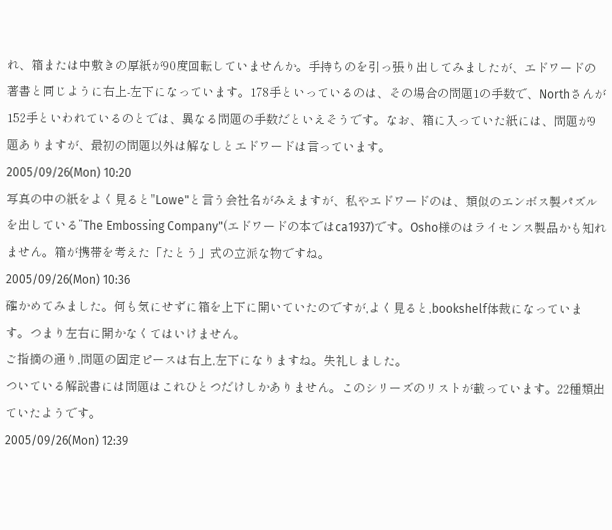れ、箱または中敷きの厚紙が90度回転していませんか。手持ちのを引っ張り出してみましたが、エドワードの著書と同じように右上-左下になっています。178手といっているのは、その場合の問題1の手数で、Northさんが152手といわれているのとでは、異なる問題の手数だといえそうです。なお、箱に入っていた紙には、問題が9題ありますが、最初の問題以外は解なしとエドワードは言っています。
2005/09/26(Mon) 10:20
写真の中の紙をよく見ると"Lowe"と言う会社名がみえますが、私やエドワードのは、類似のエンボス製パズルを出している”The Embossing Company"(エドワードの本ではca1937)です。Osho様のはライセンス製品かも知れません。箱が携帯を考えた「たとう」式の立派な物ですね。
2005/09/26(Mon) 10:36
確かめてみました。何も気にせずに箱を上下に開いていたのですが,よく見ると,bookshelf体裁になっています。つまり左右に開かなくてはいけません。
ご指摘の通り,問題の固定ピースは右上,左下になりますね。失礼しました。
ついている解説書には問題はこれひとつだけしかありません。このシリーズのリストが載っています。22種類出ていたようです。
2005/09/26(Mon) 12:39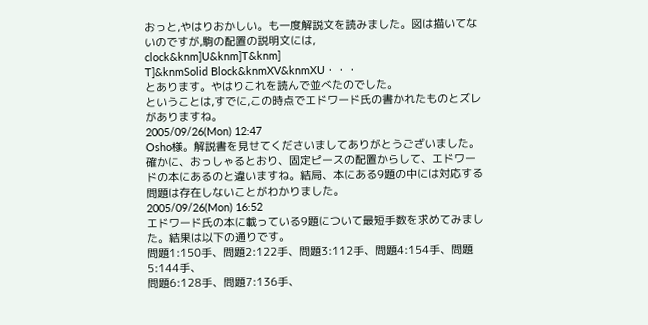おっと,やはりおかしい。も一度解説文を読みました。図は描いてないのですが,駒の配置の説明文には,
clock&knm]U&knm]T&knm]
T]&knmSolid Block&knmXV&knmXU・・・
とあります。やはりこれを読んで並べたのでした。
ということは,すでに,この時点でエドワード氏の書かれたものとズレがありますね。
2005/09/26(Mon) 12:47
Osho様。解説書を見せてくださいましてありがとうございました。確かに、おっしゃるとおり、固定ピースの配置からして、エドワードの本にあるのと違いますね。結局、本にある9題の中には対応する問題は存在しないことがわかりました。
2005/09/26(Mon) 16:52
エドワード氏の本に載っている9題について最短手数を求めてみました。結果は以下の通りです。
問題1:150手、問題2:122手、問題3:112手、問題4:154手、問題5:144手、
問題6:128手、問題7:136手、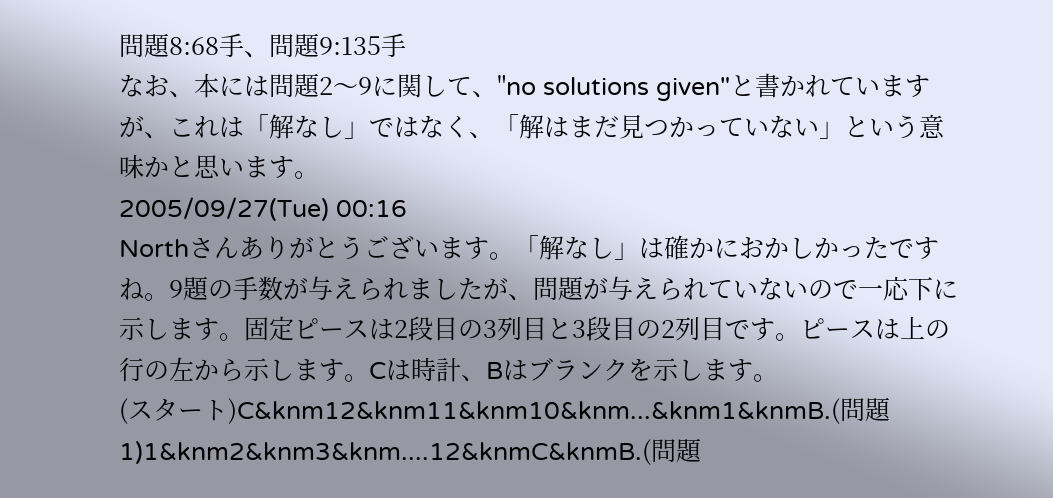問題8:68手、問題9:135手
なお、本には問題2〜9に関して、"no solutions given"と書かれていますが、これは「解なし」ではなく、「解はまだ見つかっていない」という意味かと思います。
2005/09/27(Tue) 00:16
Northさんありがとうございます。「解なし」は確かにおかしかったですね。9題の手数が与えられましたが、問題が与えられていないので一応下に示します。固定ピースは2段目の3列目と3段目の2列目です。ピースは上の行の左から示します。Cは時計、Bはブランクを示します。
(スタート)C&knm12&knm11&knm10&knm...&knm1&knmB.(問題1)1&knm2&knm3&knm....12&knmC&knmB.(問題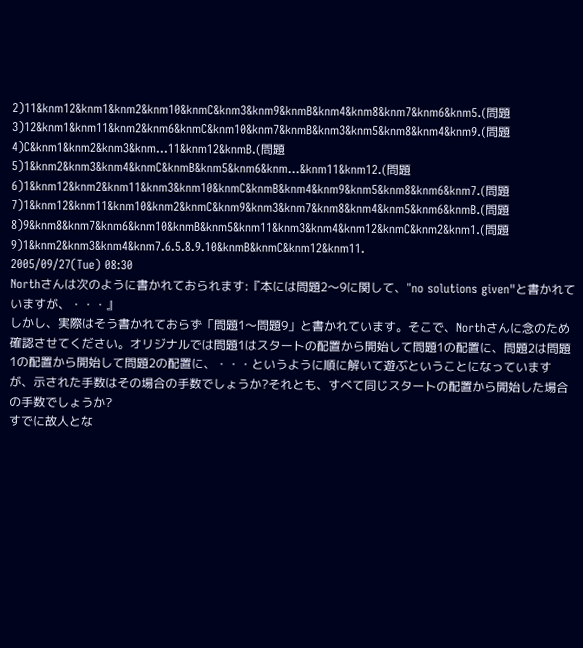2)11&knm12&knm1&knm2&knm10&knmC&knm3&knm9&knmB&knm4&knm8&knm7&knm6&knm5.(問題3)12&knm1&knm11&knm2&knm6&knmC&knm10&knm7&knmB&knm3&knm5&knm8&knm4&knm9.(問題4)C&knm1&knm2&knm3&knm...11&knm12&knmB.(問題5)1&knm2&knm3&knm4&knmC&knmB&knm5&knm6&knm...&knm11&knm12.(問題6)1&knm12&knm2&knm11&knm3&knm10&knmC&knmB&knm4&knm9&knm5&knm8&knm6&knm7.(問題7)1&knm12&knm11&knm10&knm2&knmC&knm9&knm3&knm7&knm8&knm4&knm5&knm6&knmB.(問題8)9&knm8&knm7&knm6&knm10&knmB&knm5&knm11&knm3&knm4&knm12&knmC&knm2&knm1.(問題9)1&knm2&knm3&knm4&knm7.6.5.8.9.10&knmB&knmC&knm12&knm11.
2005/09/27(Tue) 08:30
Northさんは次のように書かれておられます:『本には問題2〜9に関して、"no solutions given"と書かれていますが、・・・』
しかし、実際はそう書かれておらず「問題1〜問題9」と書かれています。そこで、Northさんに念のため確認させてください。オリジナルでは問題1はスタートの配置から開始して問題1の配置に、問題2は問題1の配置から開始して問題2の配置に、・・・というように順に解いて遊ぶということになっていますが、示された手数はその場合の手数でしょうか?それとも、すべて同じスタートの配置から開始した場合の手数でしょうか?
すでに故人とな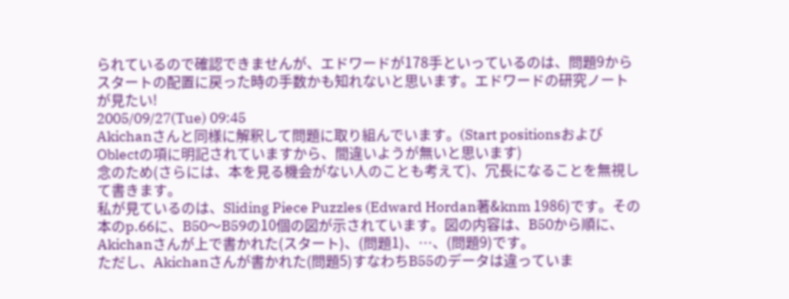られているので確認できませんが、エドワードが178手といっているのは、問題9からスタートの配置に戻った時の手数かも知れないと思います。エドワードの研究ノートが見たい!
2005/09/27(Tue) 09:45
Akichanさんと同様に解釈して問題に取り組んでいます。(Start positionsおよびOblectの項に明記されていますから、間違いようが無いと思います)
念のため(さらには、本を見る機会がない人のことも考えて)、冗長になることを無視して書きます。
私が見ているのは、Sliding Piece Puzzles (Edward Hordan著&knm 1986)です。その本のp.66に、B50〜B59の10個の図が示されています。図の内容は、B50から順に、Akichanさんが上で書かれた(スタート)、(問題1)、…、(問題9)です。
ただし、Akichanさんが書かれた(問題5)すなわちB55のデータは違っていま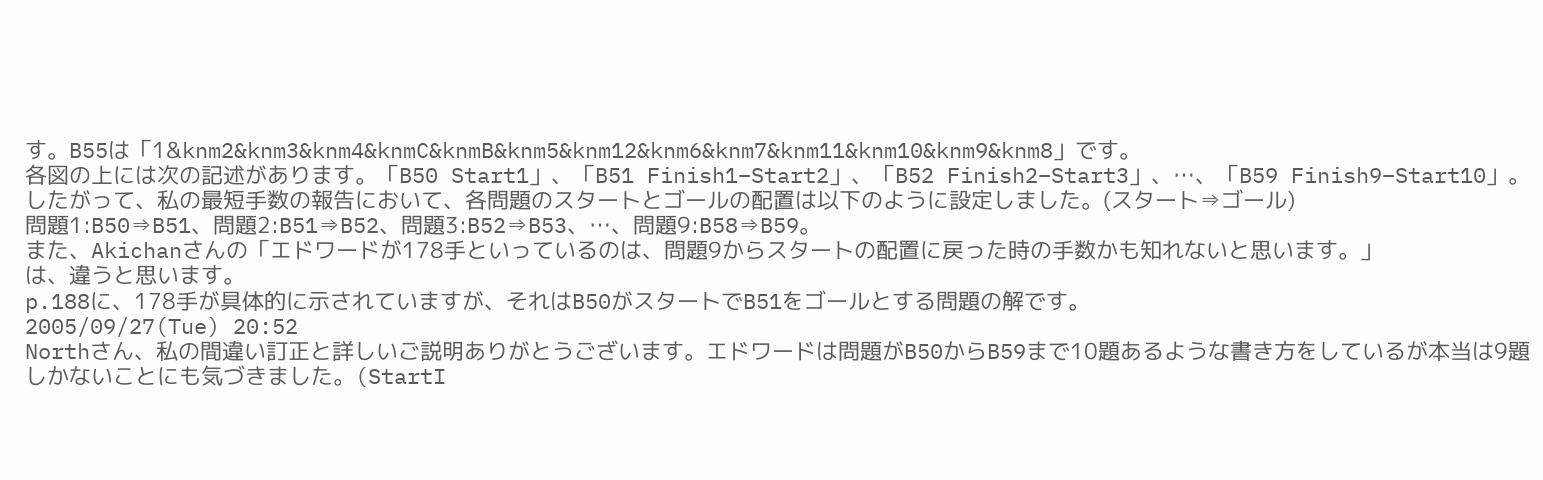す。B55は「1&knm2&knm3&knm4&knmC&knmB&knm5&knm12&knm6&knm7&knm11&knm10&knm9&knm8」です。
各図の上には次の記述があります。「B50 Start1」、「B51 Finish1−Start2」、「B52 Finish2−Start3」、…、「B59 Finish9−Start10」。
したがって、私の最短手数の報告において、各問題のスタートとゴールの配置は以下のように設定しました。(スタート⇒ゴール)
問題1:B50⇒B51、問題2:B51⇒B52、問題3:B52⇒B53、…、問題9:B58⇒B59。
また、Akichanさんの「エドワードが178手といっているのは、問題9からスタートの配置に戻った時の手数かも知れないと思います。」
は、違うと思います。
p.188に、178手が具体的に示されていますが、それはB50がスタートでB51をゴールとする問題の解です。
2005/09/27(Tue) 20:52
Northさん、私の間違い訂正と詳しいご説明ありがとうございます。エドワードは問題がB50からB59まで10題あるような書き方をしているが本当は9題しかないことにも気づきました。(StartI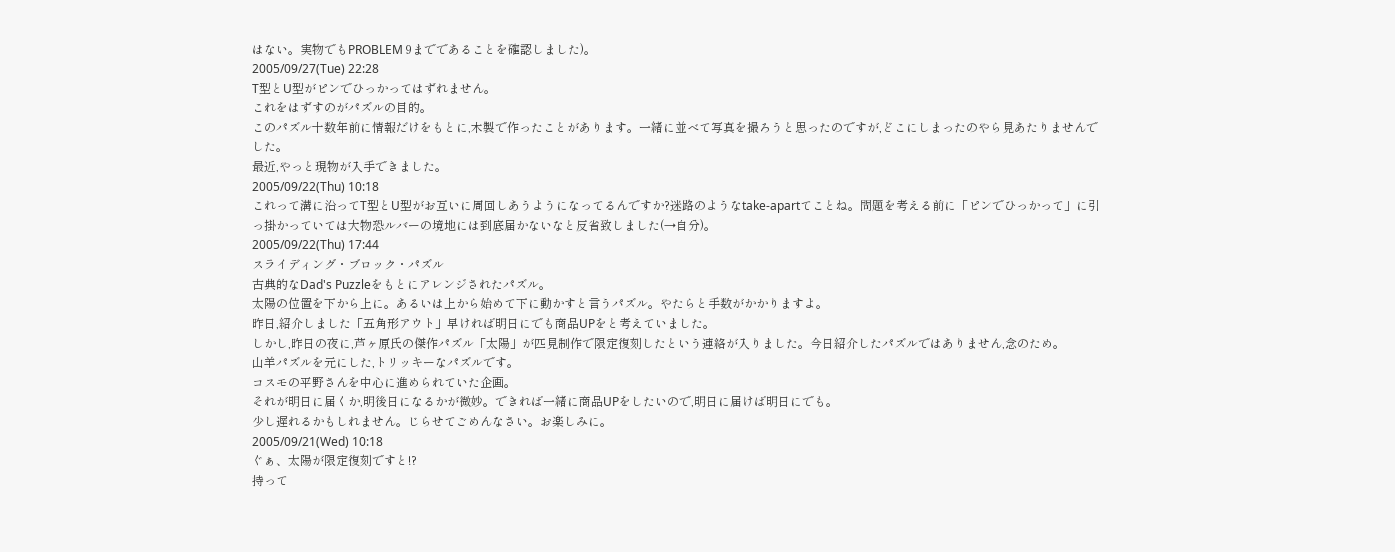はない。実物でもPROBLEM 9までであることを確認しました)。
2005/09/27(Tue) 22:28
T型とU型がピンでひっかってはずれません。
これをはずすのがパズルの目的。
このパズル十数年前に情報だけをもとに,木製で作ったことがあります。一緒に並べて写真を撮ろうと思ったのですが,どこにしまったのやら見あたりませんでした。
最近,やっと現物が入手できました。
2005/09/22(Thu) 10:18
これって溝に沿ってT型とU型がお互いに周回しあうようになってるんですか?迷路のようなtake-apartてことね。問題を考える前に「ピンでひっかって」に引っ掛かっていては大物恐ルバーの境地には到底届かないなと反省致しました(→自分)。
2005/09/22(Thu) 17:44
スライディング・ブロック・パズル
古典的なDad's Puzzleをもとにアレンジされたパズル。
太陽の位置を下から上に。あるいは上から始めて下に動かすと言うパズル。やたらと手数がかかりますよ。
昨日,紹介しました「五角形アウト」早ければ明日にでも商品UPをと考えていました。
しかし,昨日の夜に,芦ヶ原氏の傑作パズル「太陽」が匹見制作で限定復刻したという連絡が入りました。今日紹介したパズルではありません,念のため。
山羊パズルを元にした,トリッキーなパズルです。
コスモの平野さんを中心に進められていた企画。
それが明日に届くか,明後日になるかが微妙。できれば一緒に商品UPをしたいので,明日に届けば明日にでも。
少し遅れるかもしれません。じらせてごめんなさい。お楽しみに。
2005/09/21(Wed) 10:18
ぐぁ、太陽が限定復刻ですと!?
持って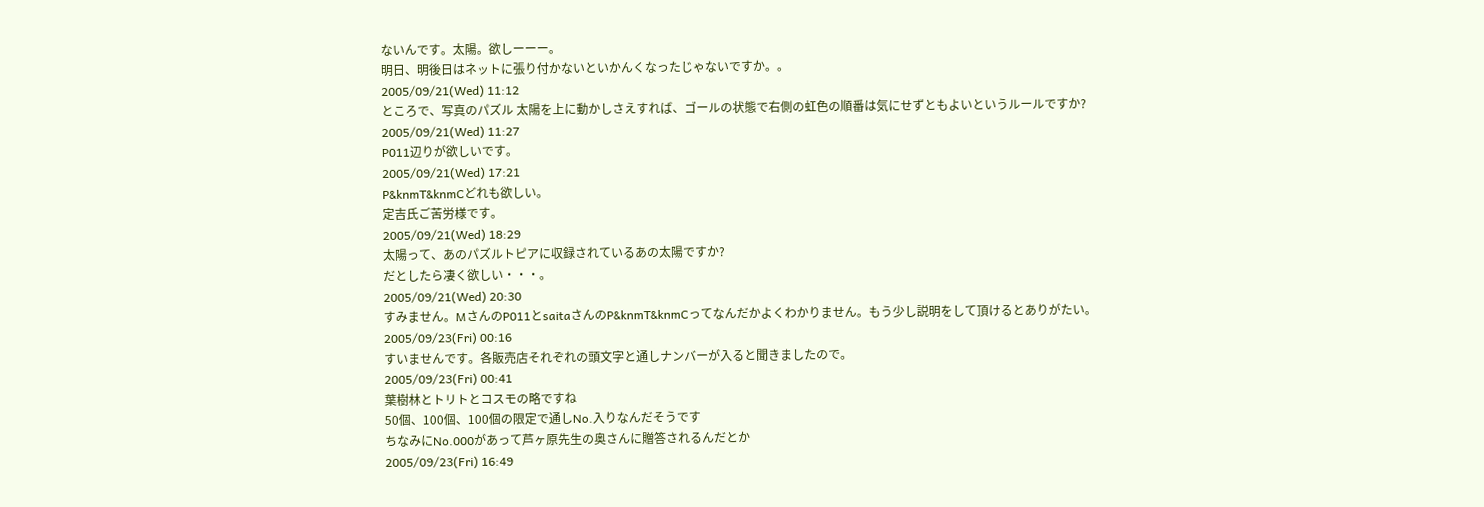ないんです。太陽。欲しーーー。
明日、明後日はネットに張り付かないといかんくなったじゃないですか。。
2005/09/21(Wed) 11:12
ところで、写真のパズル 太陽を上に動かしさえすれば、ゴールの状態で右側の虹色の順番は気にせずともよいというルールですか?
2005/09/21(Wed) 11:27
P011辺りが欲しいです。
2005/09/21(Wed) 17:21
P&knmT&knmCどれも欲しい。
定吉氏ご苦労様です。
2005/09/21(Wed) 18:29
太陽って、あのパズルトピアに収録されているあの太陽ですか?
だとしたら凄く欲しい・・・。
2005/09/21(Wed) 20:30
すみません。MさんのP011とsaitaさんのP&knmT&knmCってなんだかよくわかりません。もう少し説明をして頂けるとありがたい。
2005/09/23(Fri) 00:16
すいませんです。各販売店それぞれの頭文字と通しナンバーが入ると聞きましたので。
2005/09/23(Fri) 00:41
葉樹林とトリトとコスモの略ですね
50個、100個、100個の限定で通しNo.入りなんだそうです
ちなみにNo.000があって芦ヶ原先生の奥さんに贈答されるんだとか
2005/09/23(Fri) 16:49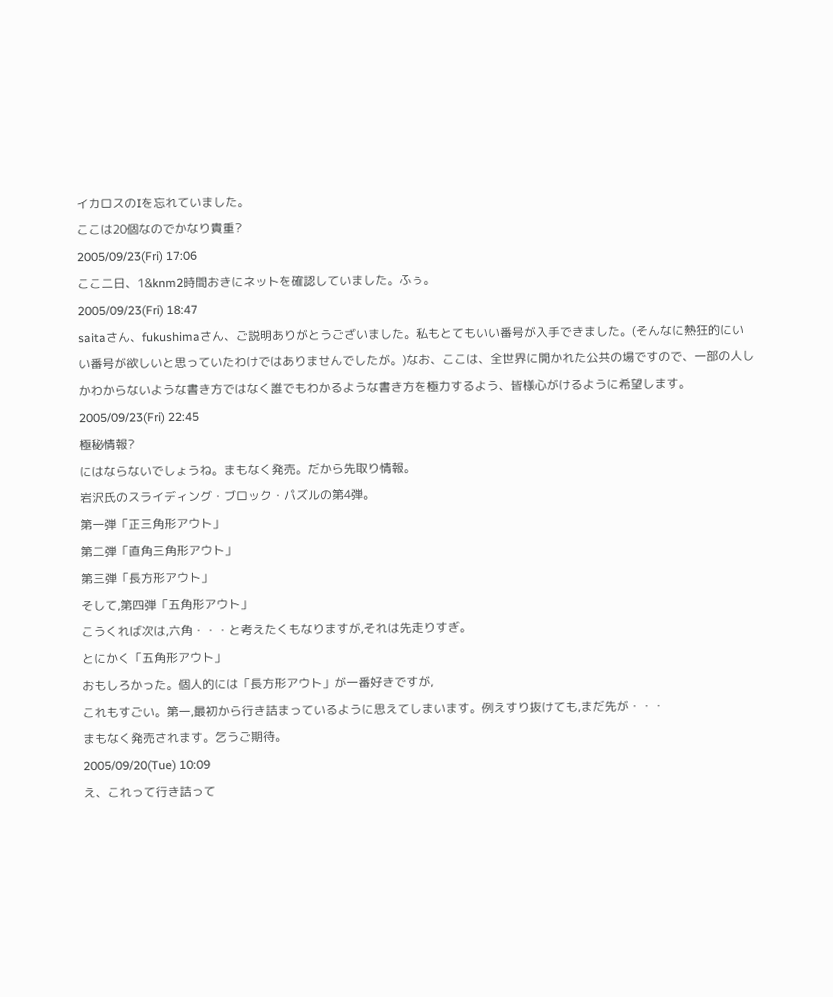イカロスのIを忘れていました。
ここは20個なのでかなり貴重?
2005/09/23(Fri) 17:06
ここ二日、1&knm2時間おきにネットを確認していました。ふぅ。
2005/09/23(Fri) 18:47
saitaさん、fukushimaさん、ご説明ありがとうございました。私もとてもいい番号が入手できました。(そんなに熱狂的にいい番号が欲しいと思っていたわけではありませんでしたが。)なお、ここは、全世界に開かれた公共の場ですので、一部の人しかわからないような書き方ではなく誰でもわかるような書き方を極力するよう、皆様心がけるように希望します。
2005/09/23(Fri) 22:45
極秘情報?
にはならないでしょうね。まもなく発売。だから先取り情報。
岩沢氏のスライディング・ブロック・パズルの第4弾。
第一弾「正三角形アウト」
第二弾「直角三角形アウト」
第三弾「長方形アウト」
そして,第四弾「五角形アウト」
こうくれば次は,六角・・・と考えたくもなりますが,それは先走りすぎ。
とにかく「五角形アウト」
おもしろかった。個人的には「長方形アウト」が一番好きですが,
これもすごい。第一,最初から行き詰まっているように思えてしまいます。例えすり抜けても,まだ先が・・・
まもなく発売されます。乞うご期待。
2005/09/20(Tue) 10:09
え、これって行き詰って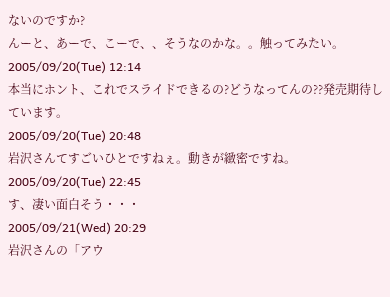ないのですか?
んーと、あーで、こーで、、そうなのかな。。触ってみたい。
2005/09/20(Tue) 12:14
本当にホント、これでスライドできるの?どうなってんの??発売期待しています。
2005/09/20(Tue) 20:48
岩沢さんてすごいひとですねぇ。動きが緻密ですね。
2005/09/20(Tue) 22:45
す、凄い面白そう・・・
2005/09/21(Wed) 20:29
岩沢さんの「アウ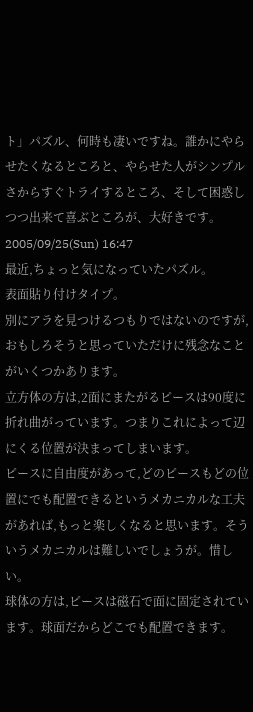ト」パズル、何時も凄いですね。誰かにやらせたくなるところと、やらせた人がシンプルさからすぐトライするところ、そして困惑しつつ出来て喜ぶところが、大好きです。
2005/09/25(Sun) 16:47
最近,ちょっと気になっていたパズル。
表面貼り付けタイプ。
別にアラを見つけるつもりではないのですが,おもしろそうと思っていただけに残念なことがいくつかあります。
立方体の方は,2面にまたがるピースは90度に折れ曲がっています。つまりこれによって辺にくる位置が決まってしまいます。
ピースに自由度があって,どのピースもどの位置にでも配置できるというメカニカルな工夫があれば,もっと楽しくなると思います。そういうメカニカルは難しいでしょうが。惜しい。
球体の方は,ピースは磁石で面に固定されています。球面だからどこでも配置できます。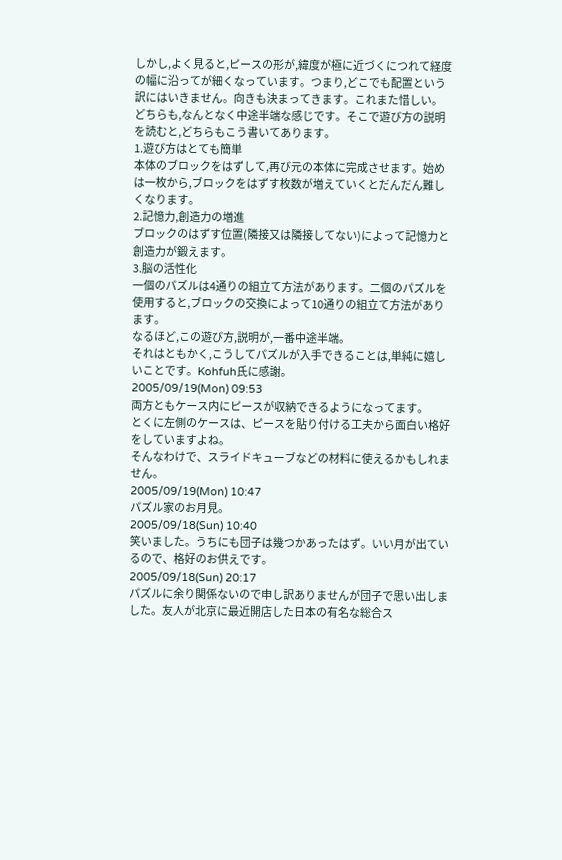しかし,よく見ると,ピースの形が,緯度が極に近づくにつれて経度の幅に沿ってが細くなっています。つまり,どこでも配置という訳にはいきません。向きも決まってきます。これまた惜しい。
どちらも,なんとなく中途半端な感じです。そこで遊び方の説明を読むと,どちらもこう書いてあります。
1.遊び方はとても簡単
本体のブロックをはずして,再び元の本体に完成させます。始めは一枚から,ブロックをはずす枚数が増えていくとだんだん難しくなります。
2.記憶力,創造力の増進
ブロックのはずす位置(隣接又は隣接してない)によって記憶力と創造力が鍛えます。
3.脳の活性化
一個のパズルは4通りの組立て方法があります。二個のパズルを使用すると,ブロックの交換によって10通りの組立て方法があります。
なるほど,この遊び方,説明が,一番中途半端。
それはともかく,こうしてパズルが入手できることは,単純に嬉しいことです。Kohfuh氏に感謝。
2005/09/19(Mon) 09:53
両方ともケース内にピースが収納できるようになってます。
とくに左側のケースは、ピースを貼り付ける工夫から面白い格好をしていますよね。
そんなわけで、スライドキューブなどの材料に使えるかもしれません。
2005/09/19(Mon) 10:47
パズル家のお月見。
2005/09/18(Sun) 10:40
笑いました。うちにも団子は幾つかあったはず。いい月が出ているので、格好のお供えです。
2005/09/18(Sun) 20:17
パズルに余り関係ないので申し訳ありませんが団子で思い出しました。友人が北京に最近開店した日本の有名な総合ス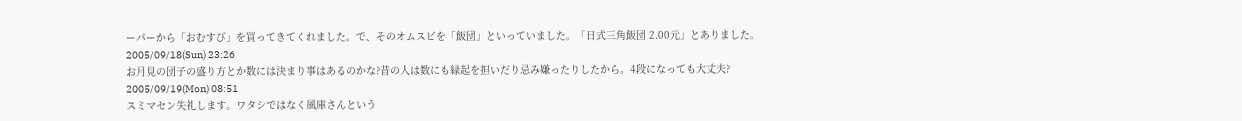ーパーから「おむすび」を買ってきてくれました。で、そのオムスビを「飯団」といっていました。「日式三角飯団 2.00元」とありました。
2005/09/18(Sun) 23:26
お月見の団子の盛り方とか数には決まり事はあるのかな?昔の人は数にも縁起を担いだり忌み嫌ったりしたから。4段になっても大丈夫?
2005/09/19(Mon) 08:51
スミマセン失礼します。ワタシではなく風庫さんという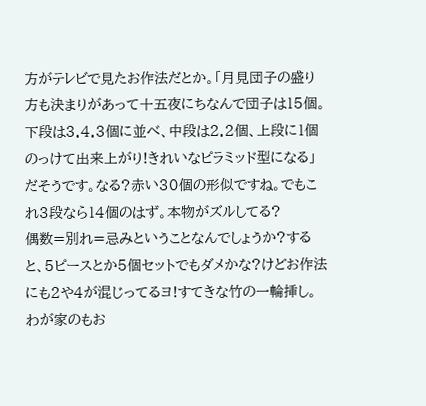方がテレビで見たお作法だとか。「月見団子の盛り方も決まりがあって十五夜にちなんで団子は15個。下段は3.4.3個に並べ、中段は2.2個、上段に1個のっけて出来上がり!きれいなピラミッド型になる」だそうです。なる?赤い30個の形似ですね。でもこれ3段なら14個のはず。本物がズルしてる?
偶数=別れ=忌みということなんでしょうか?すると、5ピースとか5個セットでもダメかな?けどお作法にも2や4が混じってるヨ!すてきな竹の一輪挿し。わが家のもお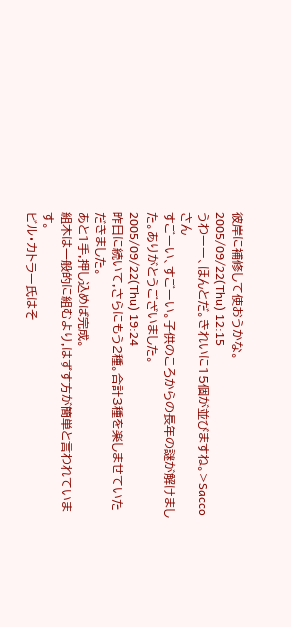彼岸に補修して使おうかな。
2005/09/22(Thu) 12:15
うわーー、ほんとだ。きれいに15個が並びますね。>Saccoさん
すごーい、すごーい。子供のころからの長年の謎が解けました。ありがとうございました。
2005/09/22(Thu) 19:24
昨日に続いて,さらにもう2種。合計3種を楽しませていただきました。
あと1手,押し込めば完成。
組木は一般的に組むより,はずす方が簡単と言われています。
ビル・カトラー氏はそ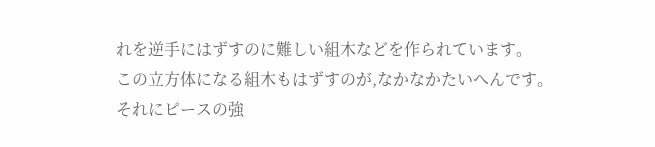れを逆手にはずすのに難しい組木などを作られています。
この立方体になる組木もはずすのが,なかなかたいへんです。
それにピースの強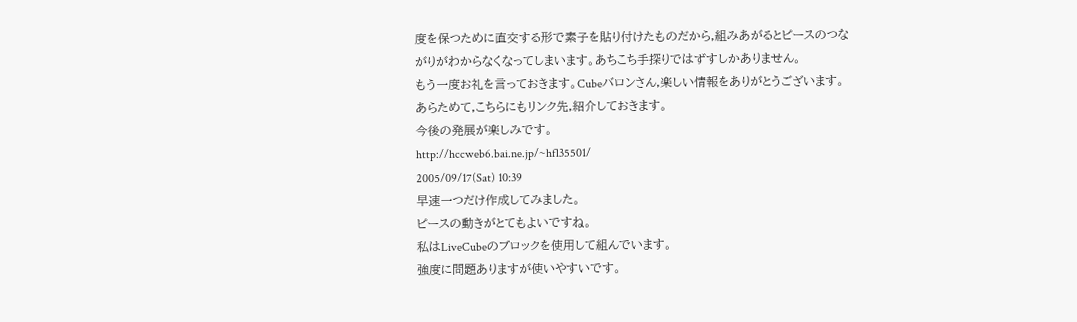度を保つために直交する形で素子を貼り付けたものだから,組みあがるとピースのつながりがわからなくなってしまいます。あちこち手探りではずすしかありません。
もう一度お礼を言っておきます。Cubeバロンさん,楽しい情報をありがとうございます。
あらためて,こちらにもリンク先,紹介しておきます。
今後の発展が楽しみです。
http://hccweb6.bai.ne.jp/~hfl35501/
2005/09/17(Sat) 10:39
早速一つだけ作成してみました。
ピースの動きがとてもよいですね。
私はLiveCubeのブロックを使用して組んでいます。
強度に問題ありますが使いやすいです。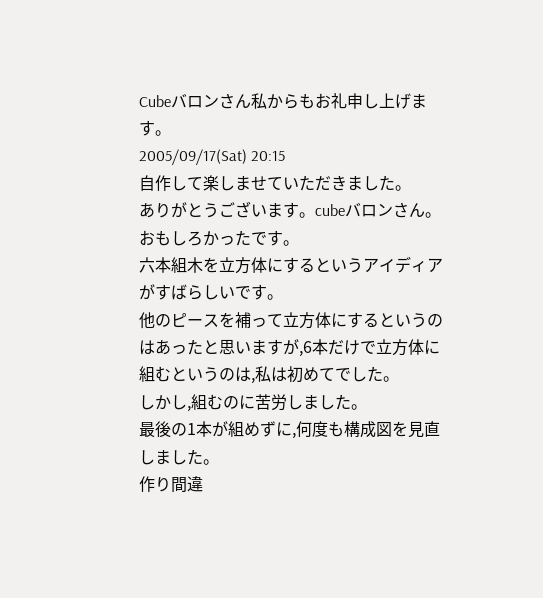Cubeバロンさん私からもお礼申し上げます。
2005/09/17(Sat) 20:15
自作して楽しませていただきました。
ありがとうございます。cubeバロンさん。
おもしろかったです。
六本組木を立方体にするというアイディアがすばらしいです。
他のピースを補って立方体にするというのはあったと思いますが,6本だけで立方体に組むというのは,私は初めてでした。
しかし,組むのに苦労しました。
最後の1本が組めずに,何度も構成図を見直しました。
作り間違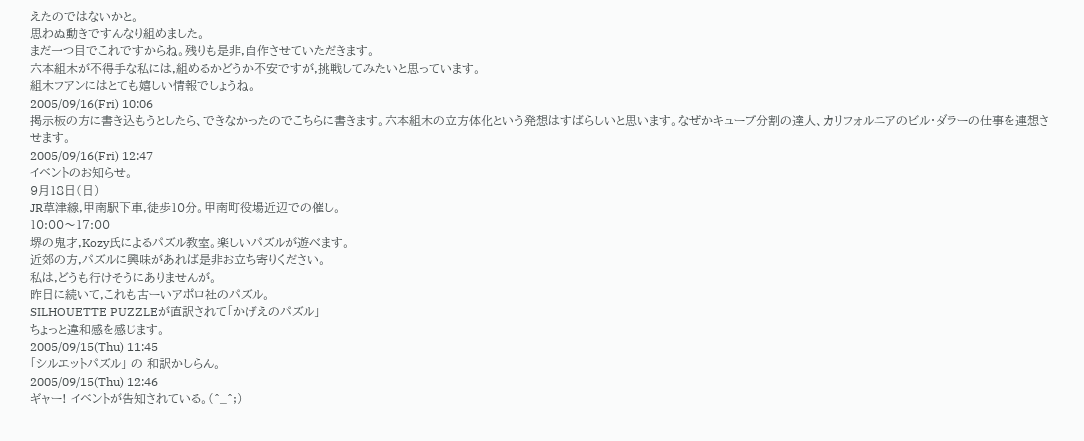えたのではないかと。
思わぬ動きですんなり組めました。
まだ一つ目でこれですからね。残りも是非,自作させていただきます。
六本組木が不得手な私には,組めるかどうか不安ですが,挑戦してみたいと思っています。
組木フアンにはとても嬉しい情報でしょうね。
2005/09/16(Fri) 10:06
掲示板の方に書き込もうとしたら、できなかったのでこちらに書きます。六本組木の立方体化という発想はすばらしいと思います。なぜかキューブ分割の達人、カリフォルニアのビル・ダラーの仕事を連想させます。
2005/09/16(Fri) 12:47
イベントのお知らせ。
9月18日(日)
JR草津線,甲南駅下車,徒歩10分。甲南町役場近辺での催し。
10:00〜17:00
堺の鬼才,Kozy氏によるパズル教室。楽しいパズルが遊べます。
近郊の方,パズルに興味があれば是非お立ち寄りください。
私は,どうも行けそうにありませんが。
昨日に続いて,これも古ーいアポロ社のパズル。
SILHOUETTE PUZZLEが直訳されて「かげえのパズル」
ちょっと違和感を感じます。
2005/09/15(Thu) 11:45
「シルエットパズル」 の 和訳かしらん。
2005/09/15(Thu) 12:46
ギャー! イベントが告知されている。(^_^;)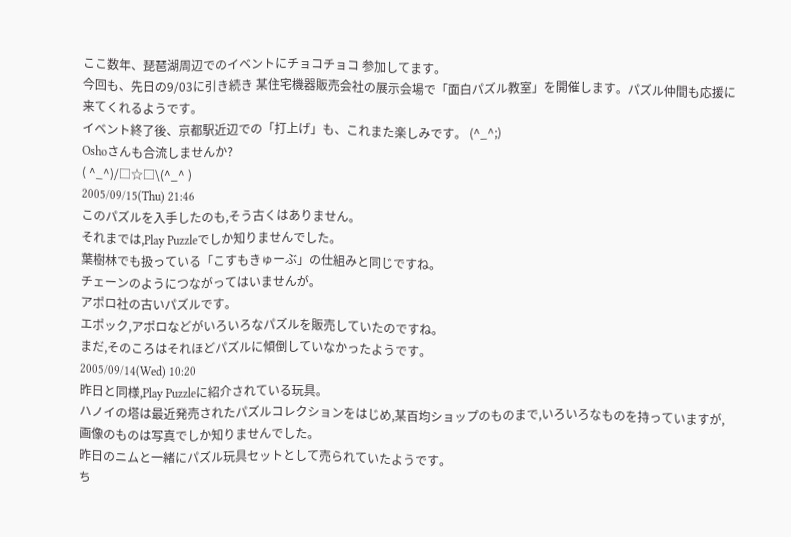ここ数年、琵琶湖周辺でのイベントにチョコチョコ 参加してます。
今回も、先日の9/03に引き続き 某住宅機器販売会社の展示会場で「面白パズル教室」を開催します。パズル仲間も応援に来てくれるようです。
イベント終了後、京都駅近辺での「打上げ」も、これまた楽しみです。 (^_^;)
Oshoさんも合流しませんか?
( ^_^)/□☆□\(^_^ )
2005/09/15(Thu) 21:46
このパズルを入手したのも,そう古くはありません。
それまでは,Play Puzzleでしか知りませんでした。
葉樹林でも扱っている「こすもきゅーぶ」の仕組みと同じですね。
チェーンのようにつながってはいませんが。
アポロ社の古いパズルです。
エポック,アポロなどがいろいろなパズルを販売していたのですね。
まだ,そのころはそれほどパズルに傾倒していなかったようです。
2005/09/14(Wed) 10:20
昨日と同様,Play Puzzleに紹介されている玩具。
ハノイの塔は最近発売されたパズルコレクションをはじめ,某百均ショップのものまで,いろいろなものを持っていますが,画像のものは写真でしか知りませんでした。
昨日のニムと一緒にパズル玩具セットとして売られていたようです。
ち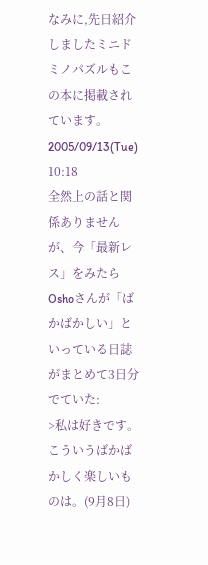なみに,先日紹介しましたミニドミノパズルもこの本に掲載されています。
2005/09/13(Tue) 10:18
全然上の話と関係ありませんが、今「最新レス」をみたらOshoさんが「ばかばかしい」といっている日誌がまとめて3日分でていた:
>私は好きです。こういうばかばかしく楽しいものは。(9月8日)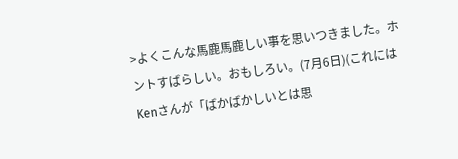>よくこんな馬鹿馬鹿しい事を思いつきました。ホントすばらしい。おもしろい。(7月6日)(これにはKenさんが「ばかばかしいとは思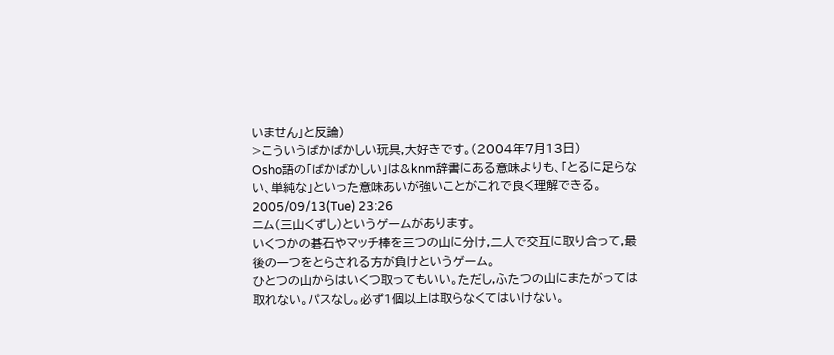いません」と反論)
>こういうばかばかしい玩具,大好きです。(2004年7月13日)
Osho語の「ばかばかしい」は&knm辞書にある意味よりも、「とるに足らない、単純な」といった意味あいが強いことがこれで良く理解できる。
2005/09/13(Tue) 23:26
ニム(三山くずし)というゲームがあります。
いくつかの碁石やマッチ棒を三つの山に分け,二人で交互に取り合って,最後の一つをとらされる方が負けというゲーム。
ひとつの山からはいくつ取ってもいい。ただし,ふたつの山にまたがっては取れない。パスなし。必ず1個以上は取らなくてはいけない。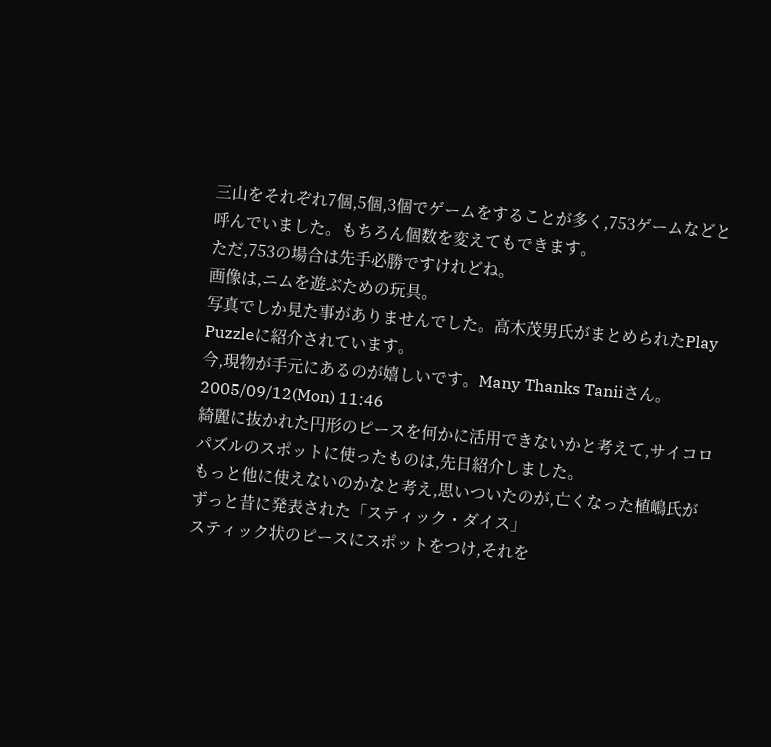三山をそれぞれ7個,5個,3個でゲームをすることが多く,753ゲームなどと呼んでいました。もちろん個数を変えてもできます。
ただ,753の場合は先手必勝ですけれどね。
画像は,ニムを遊ぶための玩具。
写真でしか見た事がありませんでした。高木茂男氏がまとめられたPlay Puzzleに紹介されています。
今,現物が手元にあるのが嬉しいです。Many Thanks Taniiさん。
2005/09/12(Mon) 11:46
綺麗に抜かれた円形のピースを何かに活用できないかと考えて,サイコロパズルのスポットに使ったものは,先日紹介しました。
もっと他に使えないのかなと考え,思いついたのが,亡くなった植嶋氏がずっと昔に発表された「スティック・ダイス」
スティック状のピースにスポットをつけ,それを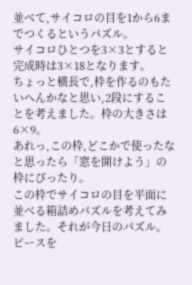並べて,サイコロの目を1から6までつくるというパズル。
サイコロひとつを3×3とすると完成時は3×18となります。
ちょっと横長で,枠を作るのもたいへんかなと思い,2段にすることを考えました。枠の大きさは6×9。
あれっ,この枠,どこかで使ったなと思ったら「窓を開けよう」の枠にぴったり。
この枠でサイコロの目を平面に並べる箱詰めパズルを考えてみました。それが今日のパズル。
ピースを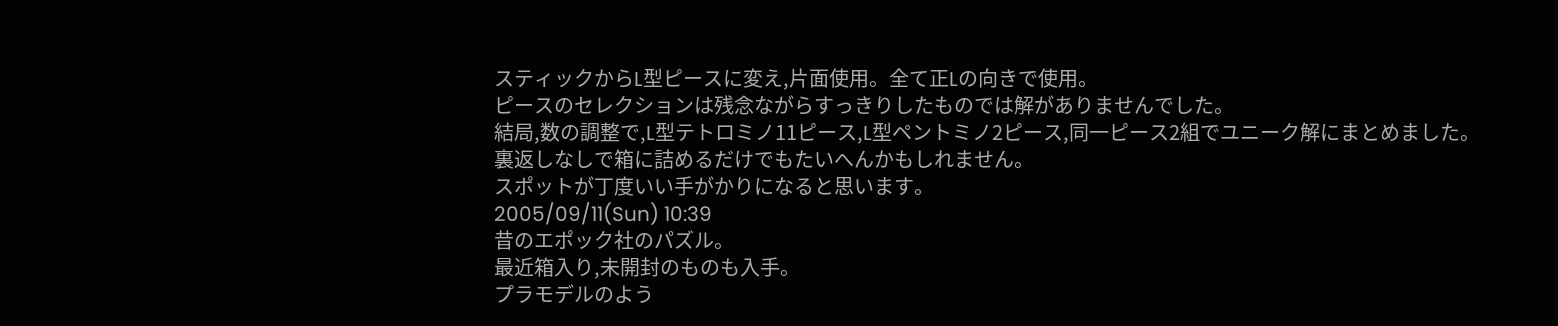スティックからL型ピースに変え,片面使用。全て正Lの向きで使用。
ピースのセレクションは残念ながらすっきりしたものでは解がありませんでした。
結局,数の調整で,L型テトロミノ11ピース,L型ペントミノ2ピース,同一ピース2組でユニーク解にまとめました。
裏返しなしで箱に詰めるだけでもたいへんかもしれません。
スポットが丁度いい手がかりになると思います。
2005/09/11(Sun) 10:39
昔のエポック社のパズル。
最近箱入り,未開封のものも入手。
プラモデルのよう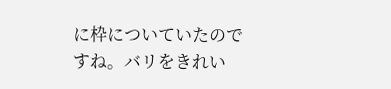に枠についていたのですね。バリをきれい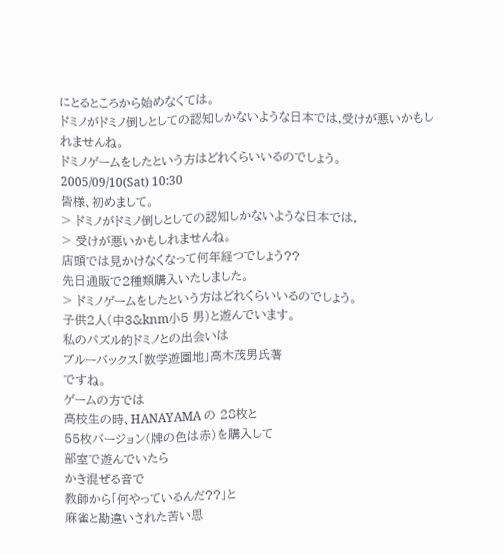にとるところから始めなくては。
ドミノがドミノ倒しとしての認知しかないような日本では,受けが悪いかもしれませんね。
ドミノゲームをしたという方はどれくらいいるのでしょう。
2005/09/10(Sat) 10:30
皆様、初めまして。
> ドミノがドミノ倒しとしての認知しかないような日本では,
> 受けが悪いかもしれませんね。
店頭では見かけなくなって何年経つでしょう??
先日通販で2種類購入いたしました。
> ドミノゲームをしたという方はどれくらいいるのでしょう。
子供2人(中3&knm小5 男)と遊んでいます。
私のパズル的ドミノとの出会いは
ブルーバックス「数学遊園地」高木茂男氏著
ですね。
ゲームの方では
高校生の時、HANAYAMA の 28枚と
55枚バージョン(牌の色は赤)を購入して
部室で遊んでいたら
かき混ぜる音で
教師から「何やっているんだ??」と
麻雀と勘違いされた苦い思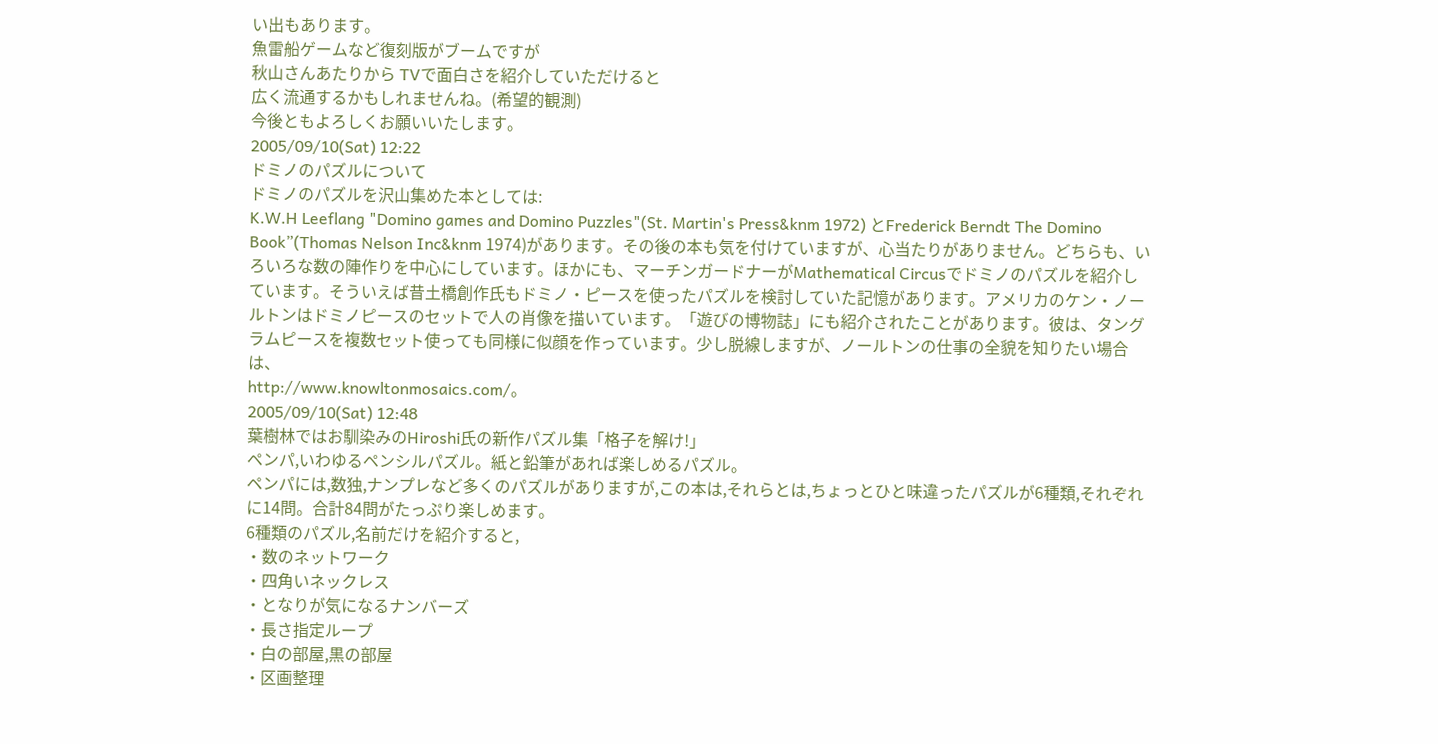い出もあります。
魚雷船ゲームなど復刻版がブームですが
秋山さんあたりから TVで面白さを紹介していただけると
広く流通するかもしれませんね。(希望的観測)
今後ともよろしくお願いいたします。
2005/09/10(Sat) 12:22
ドミノのパズルについて
ドミノのパズルを沢山集めた本としては:
K.W.H Leeflang "Domino games and Domino Puzzles"(St. Martin's Press&knm 1972) とFrederick Berndt The Domino Book”(Thomas Nelson Inc&knm 1974)があります。その後の本も気を付けていますが、心当たりがありません。どちらも、いろいろな数の陣作りを中心にしています。ほかにも、マーチンガードナーがMathematical Circusでドミノのパズルを紹介しています。そういえば昔土橋創作氏もドミノ・ピースを使ったパズルを検討していた記憶があります。アメリカのケン・ノールトンはドミノピースのセットで人の肖像を描いています。「遊びの博物誌」にも紹介されたことがあります。彼は、タングラムピースを複数セット使っても同様に似顔を作っています。少し脱線しますが、ノールトンの仕事の全貌を知りたい場合は、
http://www.knowltonmosaics.com/。
2005/09/10(Sat) 12:48
葉樹林ではお馴染みのHiroshi氏の新作パズル集「格子を解け!」
ペンパ,いわゆるペンシルパズル。紙と鉛筆があれば楽しめるパズル。
ペンパには,数独,ナンプレなど多くのパズルがありますが,この本は,それらとは,ちょっとひと味違ったパズルが6種類,それぞれに14問。合計84問がたっぷり楽しめます。
6種類のパズル,名前だけを紹介すると,
・数のネットワーク
・四角いネックレス
・となりが気になるナンバーズ
・長さ指定ループ
・白の部屋,黒の部屋
・区画整理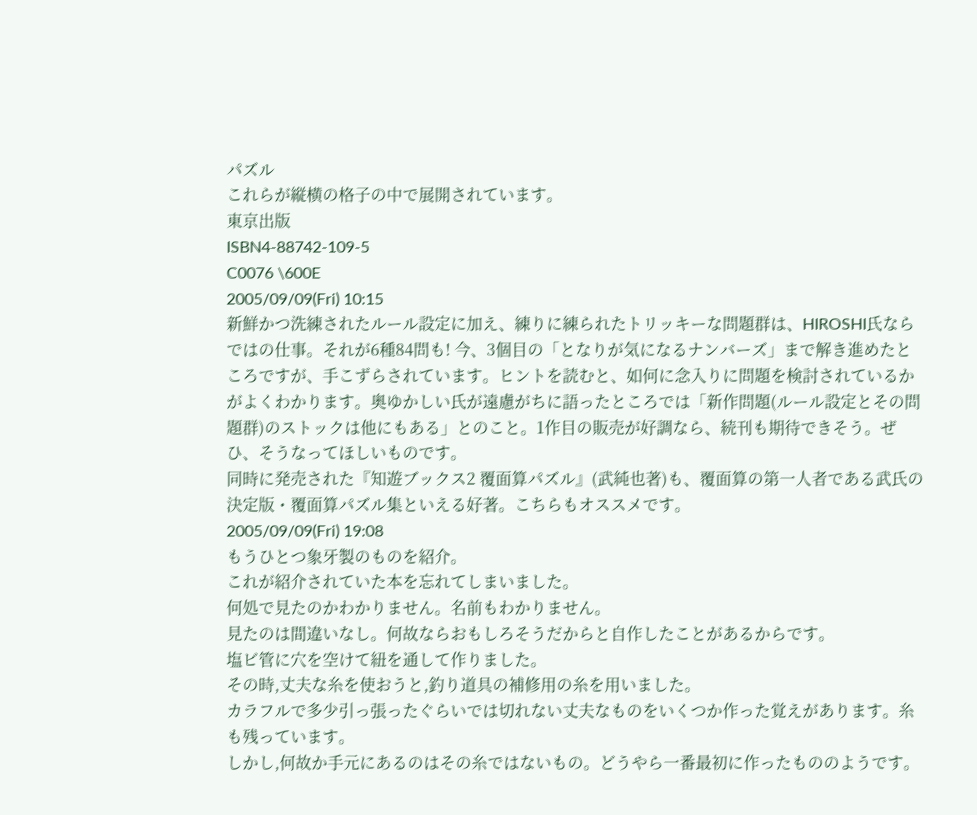パズル
これらが縦横の格子の中で展開されています。
東京出版
ISBN4-88742-109-5
C0076 \600E
2005/09/09(Fri) 10:15
新鮮かつ洗練されたルール設定に加え、練りに練られたトリッキーな問題群は、HIROSHI氏ならではの仕事。それが6種84問も! 今、3個目の「となりが気になるナンバーズ」まで解き進めたところですが、手こずらされています。ヒントを読むと、如何に念入りに問題を検討されているかがよくわかります。奥ゆかしい氏が遠慮がちに語ったところでは「新作問題(ルール設定とその問題群)のストックは他にもある」とのこと。1作目の販売が好調なら、続刊も期待できそう。ぜひ、そうなってほしいものです。
同時に発売された『知遊ブックス2 覆面算パズル』(武純也著)も、覆面算の第一人者である武氏の決定版・覆面算パズル集といえる好著。こちらもオススメです。
2005/09/09(Fri) 19:08
もうひとつ象牙製のものを紹介。
これが紹介されていた本を忘れてしまいました。
何処で見たのかわかりません。名前もわかりません。
見たのは間違いなし。何故ならおもしろそうだからと自作したことがあるからです。
塩ビ管に穴を空けて紐を通して作りました。
その時,丈夫な糸を使おうと,釣り道具の補修用の糸を用いました。
カラフルで多少引っ張ったぐらいでは切れない丈夫なものをいくつか作った覚えがあります。糸も残っています。
しかし,何故か手元にあるのはその糸ではないもの。どうやら一番最初に作ったもののようです。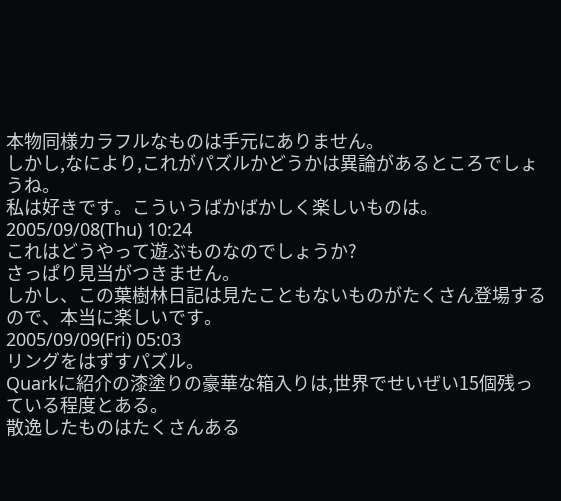本物同様カラフルなものは手元にありません。
しかし,なにより,これがパズルかどうかは異論があるところでしょうね。
私は好きです。こういうばかばかしく楽しいものは。
2005/09/08(Thu) 10:24
これはどうやって遊ぶものなのでしょうか?
さっぱり見当がつきません。
しかし、この葉樹林日記は見たこともないものがたくさん登場するので、本当に楽しいです。
2005/09/09(Fri) 05:03
リングをはずすパズル。
Quarkに紹介の漆塗りの豪華な箱入りは,世界でせいぜい15個残っている程度とある。
散逸したものはたくさんある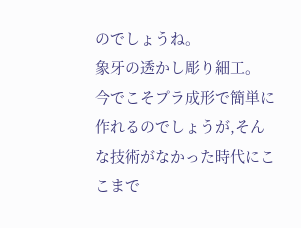のでしょうね。
象牙の透かし彫り細工。
今でこそプラ成形で簡単に作れるのでしょうが,そんな技術がなかった時代にここまで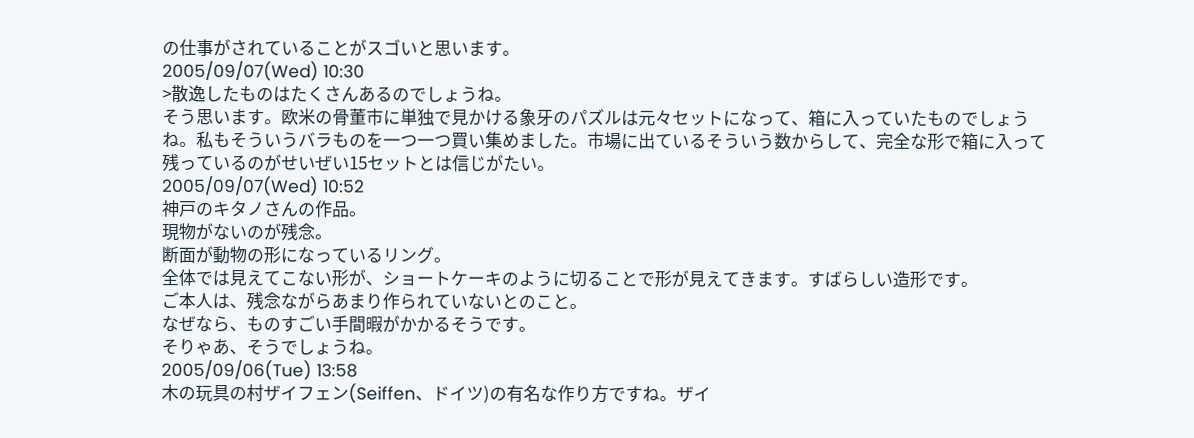の仕事がされていることがスゴいと思います。
2005/09/07(Wed) 10:30
>散逸したものはたくさんあるのでしょうね。
そう思います。欧米の骨董市に単独で見かける象牙のパズルは元々セットになって、箱に入っていたものでしょうね。私もそういうバラものを一つ一つ買い集めました。市場に出ているそういう数からして、完全な形で箱に入って残っているのがせいぜい15セットとは信じがたい。
2005/09/07(Wed) 10:52
神戸のキタノさんの作品。
現物がないのが残念。
断面が動物の形になっているリング。
全体では見えてこない形が、ショートケーキのように切ることで形が見えてきます。すばらしい造形です。
ご本人は、残念ながらあまり作られていないとのこと。
なぜなら、ものすごい手間暇がかかるそうです。
そりゃあ、そうでしょうね。
2005/09/06(Tue) 13:58
木の玩具の村ザイフェン(Seiffen、ドイツ)の有名な作り方ですね。ザイ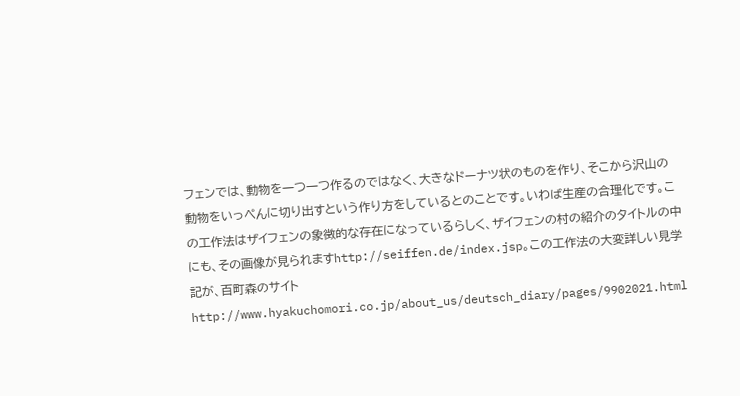フェンでは、動物を一つ一つ作るのではなく、大きなドーナツ状のものを作り、そこから沢山の動物をいっぺんに切り出すという作り方をしているとのことです。いわば生産の合理化です。この工作法はザイフェンの象徴的な存在になっているらしく、ザイフェンの村の紹介のタイトルの中にも、その画像が見られますhttp://seiffen.de/index.jsp。この工作法の大変詳しい見学記が、百町森のサイトhttp://www.hyakuchomori.co.jp/about_us/deutsch_diary/pages/9902021.html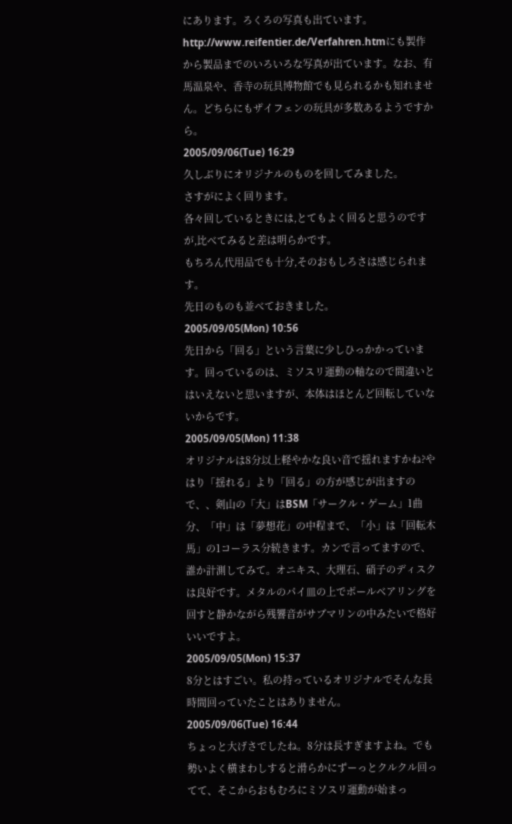にあります。ろくろの写真も出ています。http://www.reifentier.de/Verfahren.htmにも製作から製品までのいろいろな写真が出ています。なお、有馬温泉や、香寺の玩具博物館でも見られるかも知れません。どちらにもザイフェンの玩具が多数あるようですから。
2005/09/06(Tue) 16:29
久しぶりにオリジナルのものを回してみました。
さすがによく回ります。
各々回しているときには,とてもよく回ると思うのですが,比べてみると差は明らかです。
もちろん代用品でも十分,そのおもしろさは感じられます。
先日のものも並べておきました。
2005/09/05(Mon) 10:56
先日から「回る」という言葉に少しひっかかっています。回っているのは、ミソスリ運動の軸なので間違いとはいえないと思いますが、本体はほとんど回転していないからです。
2005/09/05(Mon) 11:38
オリジナルは8分以上軽やかな良い音で揺れますかね?やはり「揺れる」より「回る」の方が感じが出ますので、、剣山の「大」はBSM「サークル・ゲーム」1曲分、「中」は「夢想花」の中程まで、「小」は「回転木馬」の1コーラス分続きます。カンで言ってますので、誰か計測してみて。オニキス、大理石、硝子のディスクは良好です。メタルのパイ皿の上でボールベアリングを回すと静かながら残響音がサブマリンの中みたいで格好いいですよ。
2005/09/05(Mon) 15:37
8分とはすごい。私の持っているオリジナルでそんな長時間回っていたことはありません。
2005/09/06(Tue) 16:44
ちょっと大げさでしたね。8分は長すぎますよね。でも勢いよく横まわしすると滑らかにずーっとクルクル回ってて、そこからおもむろにミソスリ運動が始まっ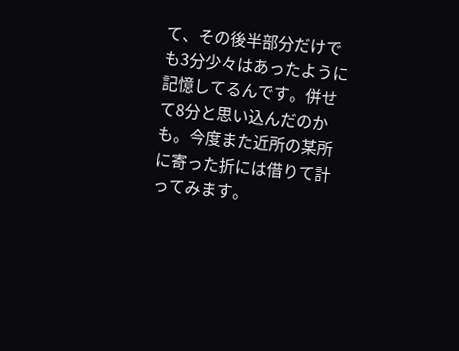て、その後半部分だけでも3分少々はあったように記憶してるんです。併せて8分と思い込んだのかも。今度また近所の某所に寄った折には借りて計ってみます。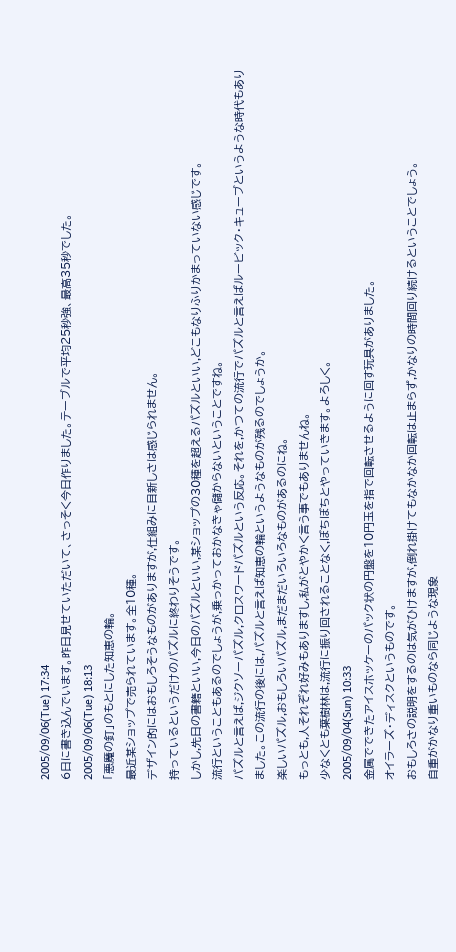2005/09/06(Tue) 17:34
6日に書き込んでいます。昨日見せていただいて、さっそく今日作りました。テーブルで平均25秒強、最高35秒でした。
2005/09/06(Tue) 18:13
「悪魔の釘」のもとにした知恵の輪。
最近某ショップで売られています。全10種。
デザイン的にはおもしろそうなものがありますが,仕組みに目新しさは感じられません。
持っているというだけのパズルに終わりそうです。
しかし,先日の書籍といい,今日のパズルといい,某ショップの30種を超えるパズルといい,どこもなりふりかまっていない感じです。
流行ということもあるのでしょうが,乗っかっておかなきゃ儲からないということですね。
パズルと言えば,ジクソーパズル,クロスワードパズルという反応。それを,かつての流行でパズルと言えばルービック・キューブというような時代もありました。この流行の後には,パズルと言えば知恵の輪というようなものが残るのでしょうか。
楽しいパズル,おもしろいパズル,まだまだいろいろなものがあるのにね。
もっとも,人それぞれ好みもありますし,私がとやかく言う事でもありませんね。
少なくとも葉樹林は,流行に振り回されることなく,ぼちぼちとやっていきます。よろしく。
2005/09/04(Sun) 10:33
金属でできたアイスホッケーのパック状の円盤を10円玉を指で回転させるように回す玩具がありました。
オイラーズ・ディスクというものです。
おもしろさの説明をするのは気がひけますが,倒れ掛けてもなかなか回転は止まらず,かなりの時間回り続けるということでしょう。
自重がかなり重いものなら同じような現象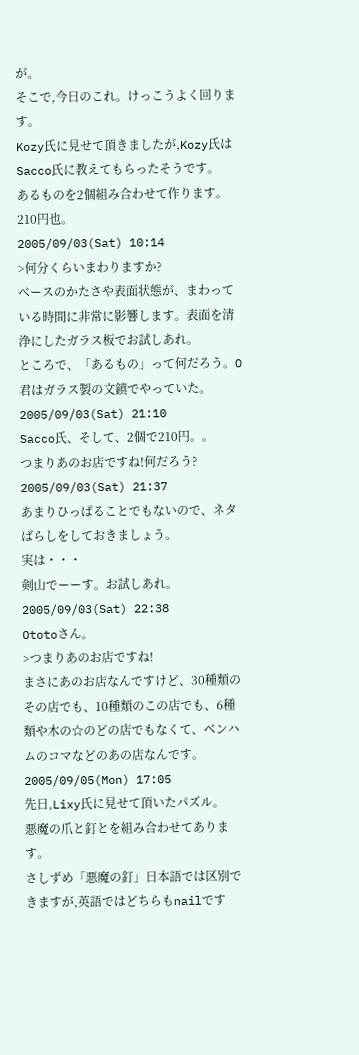が。
そこで,今日のこれ。けっこうよく回ります。
Kozy氏に見せて頂きましたが,Kozy氏はSacco氏に教えてもらったそうです。
あるものを2個組み合わせて作ります。
210円也。
2005/09/03(Sat) 10:14
>何分くらいまわりますか?
ベースのかたさや表面状態が、まわっている時間に非常に影響します。表面を清浄にしたガラス板でお試しあれ。
ところで、「あるもの」って何だろう。O君はガラス製の文鎮でやっていた。
2005/09/03(Sat) 21:10
Sacco氏、そして、2個で210円。。
つまりあのお店ですね!何だろう?
2005/09/03(Sat) 21:37
あまりひっぱることでもないので、ネタばらしをしておきましょう。
実は・・・
剣山でーーす。お試しあれ。
2005/09/03(Sat) 22:38
Ototoさん。
>つまりあのお店ですね!
まさにあのお店なんですけど、30種類のその店でも、10種類のこの店でも、6種類や木の☆のどの店でもなくて、ベンハムのコマなどのあの店なんです。
2005/09/05(Mon) 17:05
先日,Lixy氏に見せて頂いたパズル。
悪魔の爪と釘とを組み合わせてあります。
さしずめ「悪魔の釘」日本語では区別できますが,英語ではどちらもnailです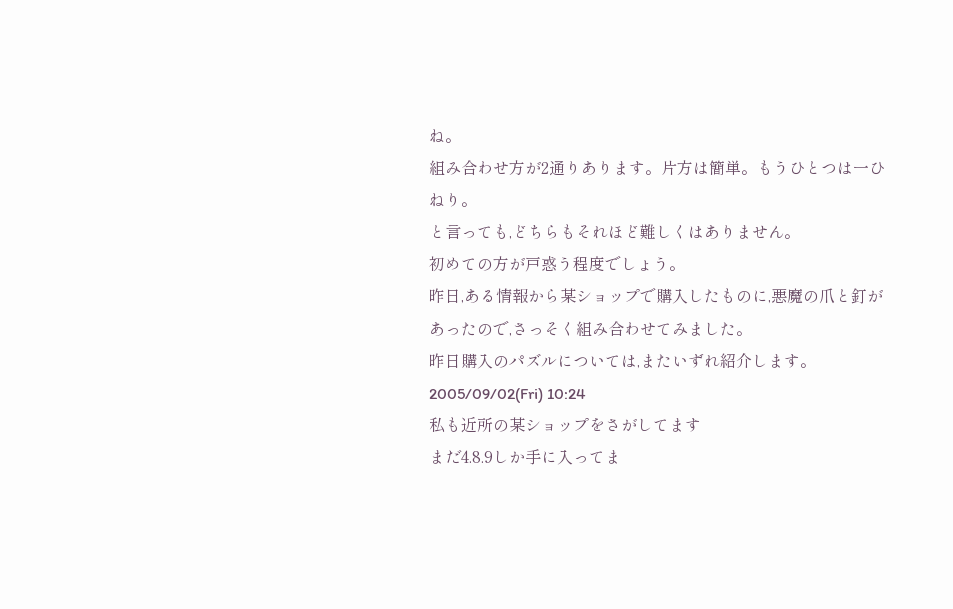ね。
組み合わせ方が2通りあります。片方は簡単。もうひとつは一ひねり。
と言っても,どちらもそれほど難しくはありません。
初めての方が戸惑う程度でしょう。
昨日,ある情報から某ショップで購入したものに,悪魔の爪と釘があったので,さっそく組み合わせてみました。
昨日購入のパズルについては,またいずれ紹介します。
2005/09/02(Fri) 10:24
私も近所の某ショップをさがしてます
まだ4.8.9しか手に入ってま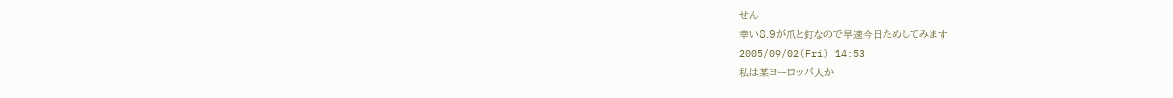せん
幸い8.9が爪と釘なので早速今日ためしてみます
2005/09/02(Fri) 14:53
私は某ヨーロッパ人か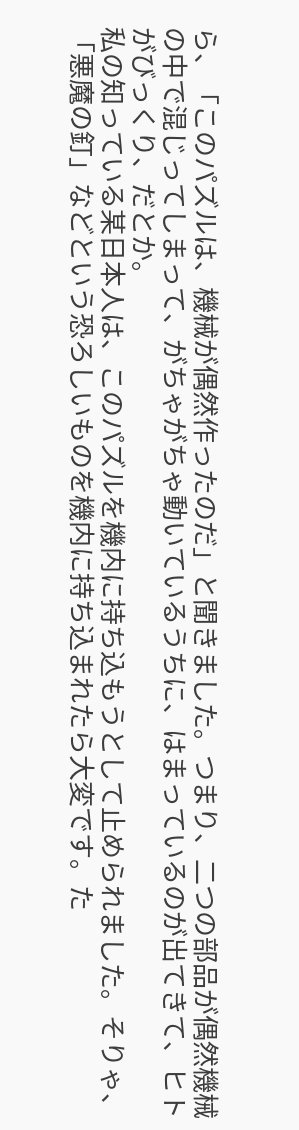ら、「このパズルは、機械が偶然作ったのだ」と聞きました。つまり、二つの部品が偶然機械の中で混じってしまって、がちゃがちゃ動いているうちに、はまっているのが出てきて、ヒトがびっくり、だとか。
私の知っている某日本人は、このパズルを機内に持ち込もうとして止められました。そりゃ、「悪魔の釘」などという恐ろしいものを機内に持ち込まれたら大変です。た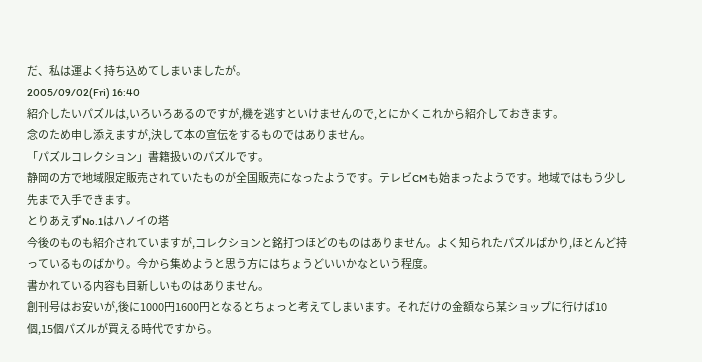だ、私は運よく持ち込めてしまいましたが。
2005/09/02(Fri) 16:40
紹介したいパズルは,いろいろあるのですが,機を逃すといけませんので,とにかくこれから紹介しておきます。
念のため申し添えますが,決して本の宣伝をするものではありません。
「パズルコレクション」書籍扱いのパズルです。
静岡の方で地域限定販売されていたものが全国販売になったようです。テレビCMも始まったようです。地域ではもう少し先まで入手できます。
とりあえずNo.1はハノイの塔
今後のものも紹介されていますが,コレクションと銘打つほどのものはありません。よく知られたパズルばかり,ほとんど持っているものばかり。今から集めようと思う方にはちょうどいいかなという程度。
書かれている内容も目新しいものはありません。
創刊号はお安いが,後に1000円1600円となるとちょっと考えてしまいます。それだけの金額なら某ショップに行けば10個,15個パズルが買える時代ですから。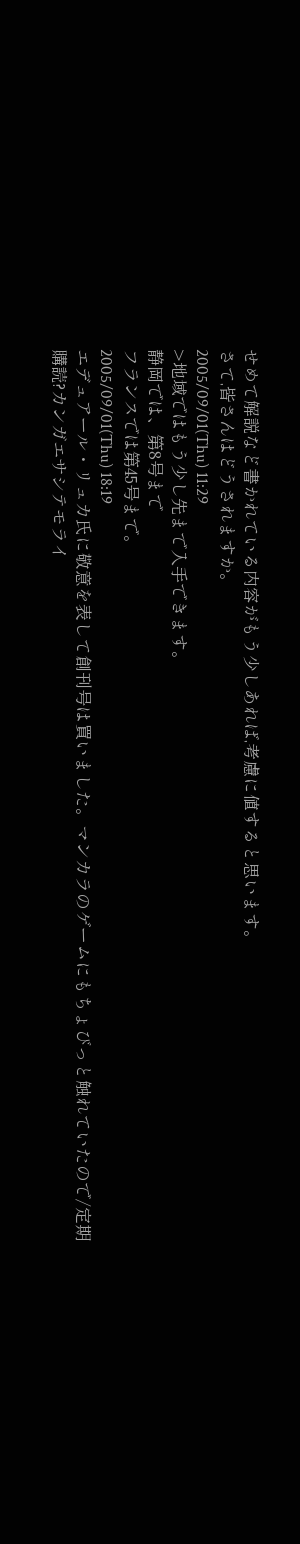せめて解説など書かれている内容がもう少しあれば,考慮に値すると思います。
さて,皆さんはどうされますか。
2005/09/01(Thu) 11:29
>地域ではもう少し先まで入手できます。
静岡では、第8号まで
フランスでは第45号まで。
2005/09/01(Thu) 18:19
エデュアール・リュカ氏に敬意を表して創刊号は買いました。マンカラのゲームにもちょびっと触れていたので/定期購読?カンガエサシテモライ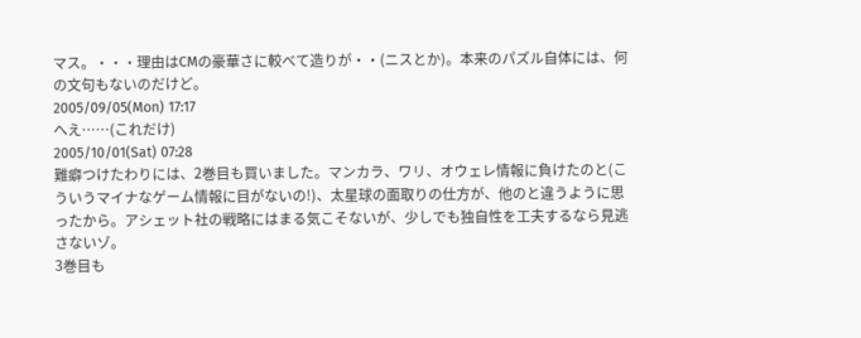マス。・・・理由はCMの豪華さに較べて造りが・・(ニスとか)。本来のパズル自体には、何の文句もないのだけど。
2005/09/05(Mon) 17:17
へえ……(これだけ)
2005/10/01(Sat) 07:28
難癖つけたわりには、2巻目も買いました。マンカラ、ワリ、オウェレ情報に負けたのと(こういうマイナなゲーム情報に目がないの!)、太星球の面取りの仕方が、他のと違うように思ったから。アシェット社の戦略にはまる気こそないが、少しでも独自性を工夫するなら見逃さないゾ。
3巻目も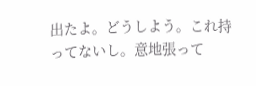出たよ。どうしよう。これ持ってないし。意地張って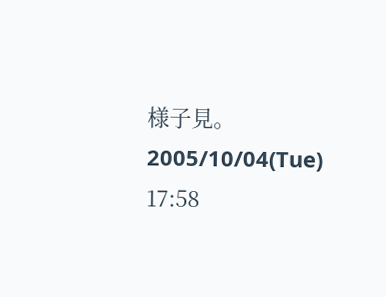様子見。
2005/10/04(Tue) 17:58